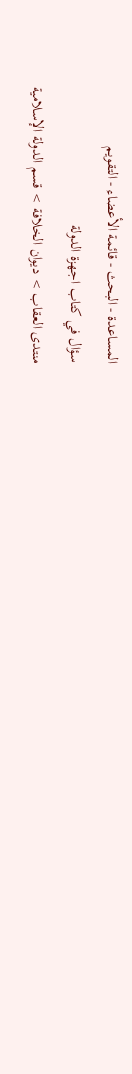المساعدة - البحث - قائمة الأعضاء - التقويم
سؤال في كتاب اجهزة الدولة
منتدى العقاب > ديوان الخلافة > قسم الدولة الإسلامية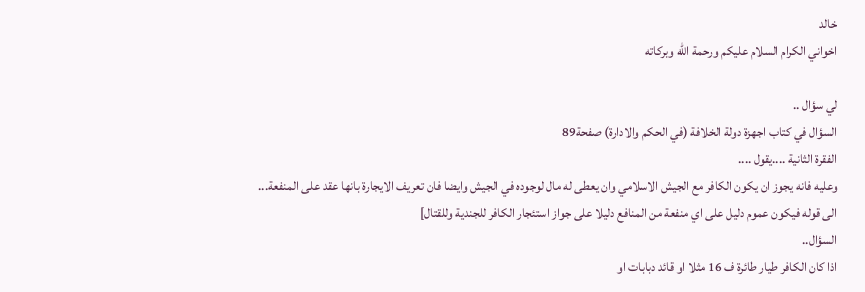خالد
اخواني الكرام السلام عليكم ورحمة الله وبركاته

لي سؤال ..
السؤال في كتاب اجهزة دولة الخلافة (في الحكم والادارة) صفحة89
الفقرة الثانية ....يقول ....
وعليه فانه يجوز ان يكون الكافر مع الجيش الاسلامي وان يعطى له مال لوجوده في الجيش وايضا فان تعريف الايجارة بانها عقد على المنفعة...
الى قوله فيكون عموم دليل على اي منفعة من المنافع دليلا على جواز استئجار الكافر للجندية وللقتال]
السؤال..
اذا كان الكافر طيار طائرة ف 16 مثلا او قائد دبابات او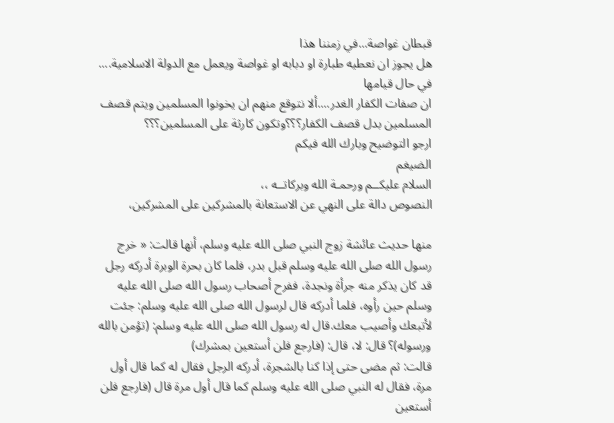قبطان غواصة...في زمننا هذا
هل يجوز ان نعطيه طبارة او دبابه او غواصة ويعمل مع الدولة الاسلامية.... في حال قيامها
ان صفات الكفار الغدر....ألا نتوقع منهم ان يخونوا المسلمين ويتم قصف المسلمين بدل قصف الكفار؟؟؟وتكون كارثة على المسلمين؟؟؟
ارجو التوضيح وبارك الله فيكم
الضيغم
السلام عليكــم ورحمـة الله وبركاتــه ،،
النصوص دالة على النهي عن الاستعانة بالمشركين على المشركين،

منها حديث عائشة زوج النبي صلى الله عليه وسلم، أنها قالت: « خرج رسول الله صلى الله عليه وسلم قبل بدر، فلما كان بحرة الوبرة أدركه رجل قد كان يذكر منه جرأة ونجدة، ففرح أصحاب رسول الله صلى الله عليه وسلم حين رأوه، فلما أدركه قال لرسول الله صلى الله عليه وسلم: جئت لأتبعك وأصيب معك.قال له رسول الله صلى الله عليه وسلم: (تؤمن بالله ورسوله)؟ قال: لا، قال: (فارجع فلن أستعين بمشرك)
قالت: ثم مضى حتى إذا كنا بالشجرة، أدركه الرجل فقال له كما قال أول مرة، فقال له النبي صلى الله عليه وسلم كما قال أول مرة قال (فارجع فلن أستعين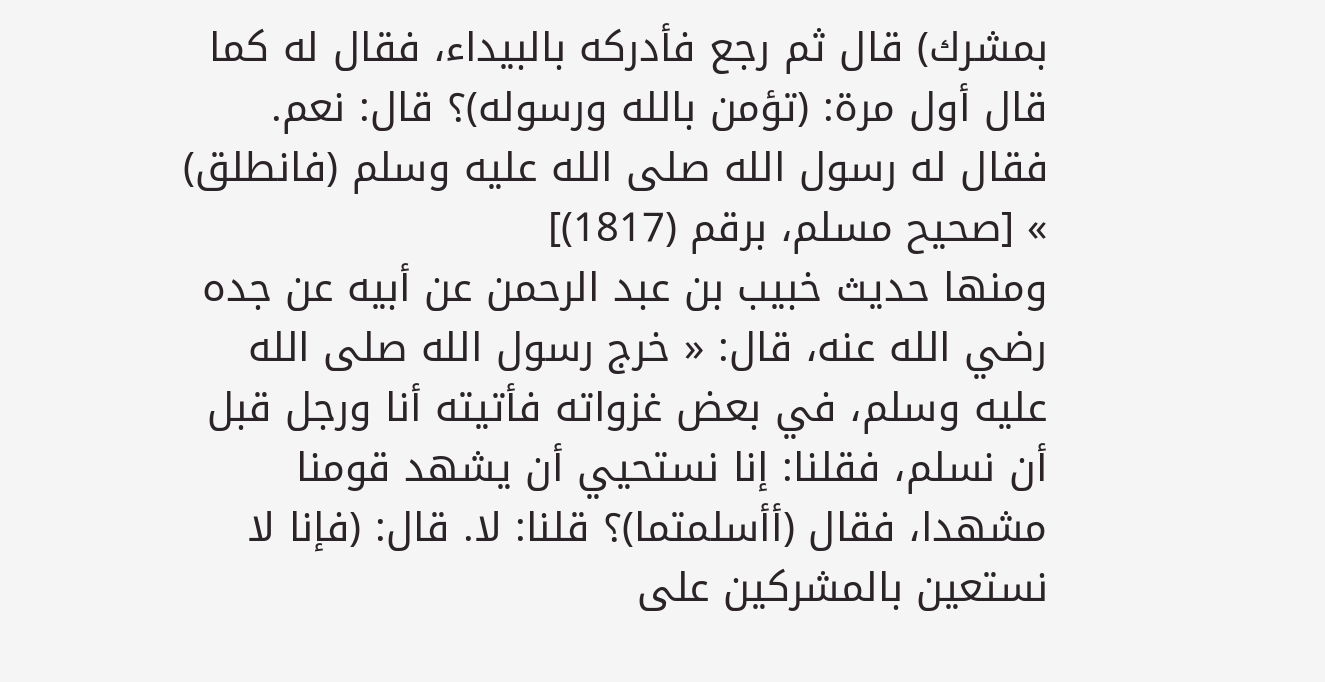بمشرك) قال ثم رجع فأدركه بالبيداء، فقال له كما قال أول مرة: (تؤمن بالله ورسوله)؟ قال: نعم. فقال له رسول الله صلى الله عليه وسلم (فانطلق) » [صحيح مسلم، برقم (1817)]
ومنها حديث خبيب بن عبد الرحمن عن أبيه عن جده رضي الله عنه، قال: « خرج رسول الله صلى الله عليه وسلم، في بعض غزواته فأتيته أنا ورجل قبل أن نسلم، فقلنا: إنا نستحيي أن يشهد قومنا مشهدا، فقال (أأسلمتما)؟ قلنا: لا. قال: (فإنا لا نستعين بالمشركين على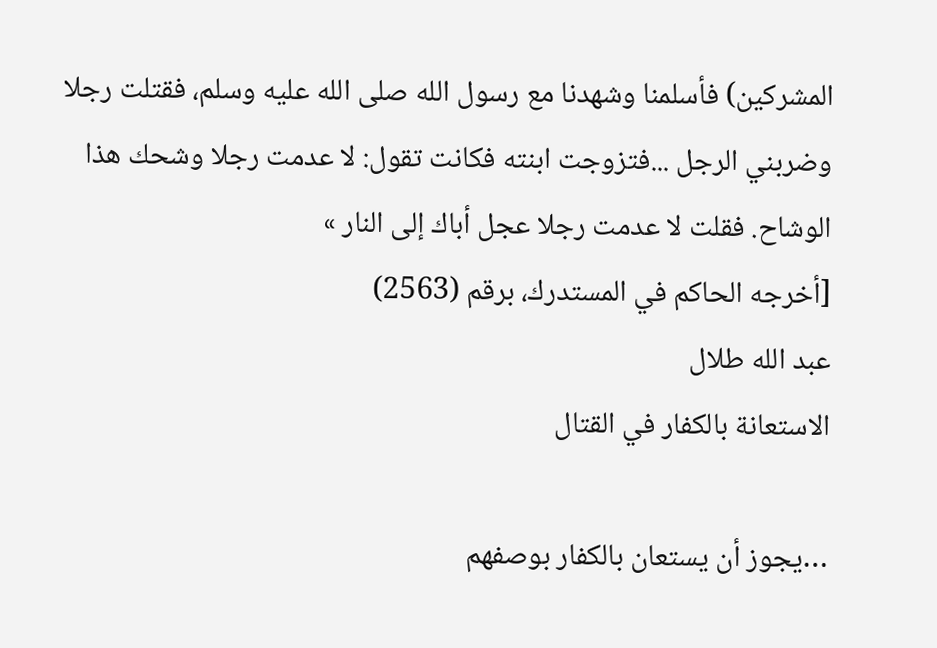المشركين) فأسلمنا وشهدنا مع رسول الله صلى الله عليه وسلم، فقتلت رجلا وضربني الرجل ...فتزوجت ابنته فكانت تقول: لا عدمت رجلا وشحك هذا الوشاح. فقلت لا عدمت رجلا عجل أباك إلى النار »
[أخرجه الحاكم في المستدرك، برقم (2563)
عبد الله طلال
الاستعانة بالكفار في القتال

…يجوز أن يستعان بالكفار بوصفهم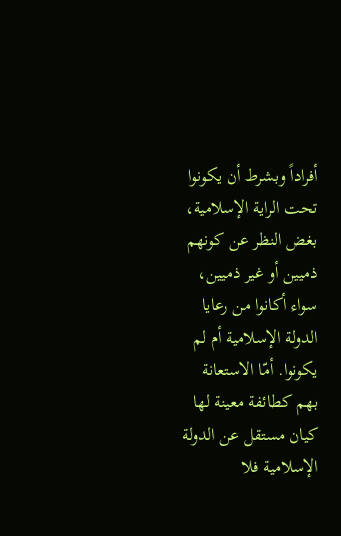أفراداً وبشرط أن يكونوا تحت الراية الإسلامية، بغض النظر عن كونهم ذميين أو غير ذميين، سواء أكانوا من رعايا الدولة الإسلامية أم لم يكونوا. أمّا الاستعانة بهم كطائفة معينة لها كيان مستقل عن الدولة الإسلامية فلا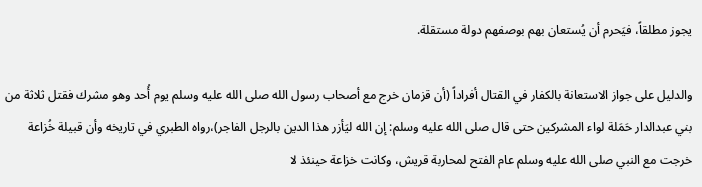يجوز مطلقاً، فيَحرم أن يُستعان بهم بوصفهم دولة مستقلة.

والدليل على جواز الاستعانة بالكفار في القتال أفراداً (أن قزمان خرج مع أصحاب رسول الله صلى الله عليه وسلم يوم أُحد وهو مشرك فقتل ثلاثة من بني عبدالدار حَمَلة لواء المشركين حتى قال صلى الله عليه وسلم: إن الله ليَأزر هذا الدين بالرجل الفاجر)،رواه الطبري في تاريخه وأن قبيلة خُزاعة خرجت مع النبي صلى الله عليه وسلم عام الفتح لمحاربة قريش، وكانت خزاعة حينئذ لا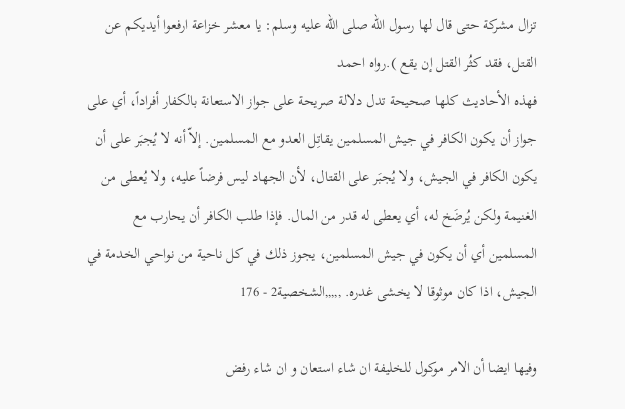تزال مشركة حتى قال لها رسول الله صلى الله عليه وسلم: يا معشر خزاعة ارفعوا أيديكم عن القتل، فقد كثُر القتل إن يقع ).رواه احمد
فهذه الأحاديث كلها صحيحة تدل دلالة صريحة على جواز الاستعانة بالكفار أفراداً، أي على جواز أن يكون الكافر في جيش المسلمين يقاتِل العدو مع المسلمين. إلاّ أنه لا يُجبَر على أن يكون الكافر في الجيش، ولا يُجبَر على القتال، لأن الجهاد ليس فرضاً عليه، ولا يُعطى من الغنيمة ولكن يُرضَخ له، أي يعطى له قدر من المال. فإذا طلب الكافر أن يحارب مع المسلمين أي أن يكون في جيش المسلمين، يجوز ذلك في كل ناحية من نواحي الخدمة في الجيش، اذا كان موثوقا لا يخشى غدره. ,,,,,الشخصية2 - 176

وفيها ايضا أن الامر موكول للخليفة ان شاء استعان و ان شاء رفض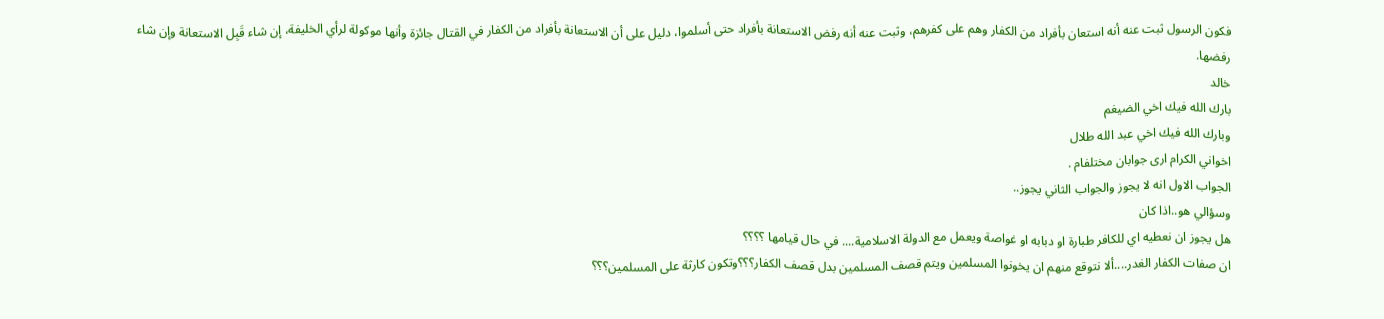فكون الرسول ثبت عنه أنه استعان بأفراد من الكفار وهم على كفرهم، وثبت عنه أنه رفض الاستعانة بأفراد حتى أسلموا، دليل على أن الاستعانة بأفراد من الكفار في القتال جائزة وأنها موكولة لرأي الخليفة، إن شاء قَبِل الاستعانة وإن شاء رفضها.
خالد
بارك الله فيك اخي الضيغم
وبارك الله فيك اخي عبد الله طلال
اخواني الكرام ارى جوابان مختلفام .
الجواب الاول انه لا يجوز والجواب الثاني يجوز..
وسؤالي هو..اذا كان
هل يجوز ان نعطيه اي للكافر طبارة او دبابه او غواصة ويعمل مع الدولة الاسلامية.... في حال قيامها ؟؟؟؟
ان صفات الكفار الغدر....ألا نتوقع منهم ان يخونوا المسلمين ويتم قصف المسلمين بدل قصف الكفار؟؟؟وتكون كارثة على المسلمين؟؟؟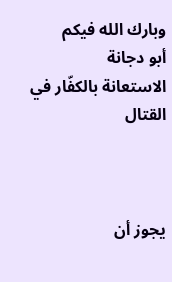وبارك الله فيكم
أبو دجانة
الاستعانة بالكفّار في القتال



يجوز أن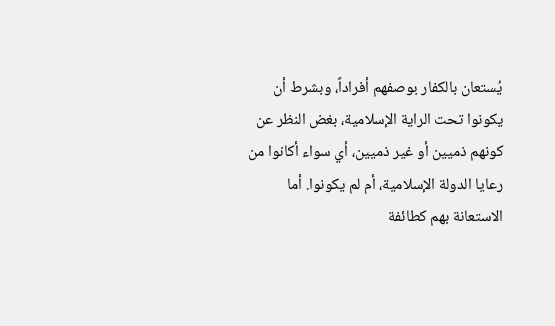يُستعان بالكفار بوصفهم أفراداً، وبشرط أن يكونوا تحت الراية الإسلامية، بغض النظر عن كونهم ذميين أو غير ذميين، أي سواء أكانوا من رعايا الدولة الإسلامية، أم لم يكونوا. أما الاستعانة بهم كطائفة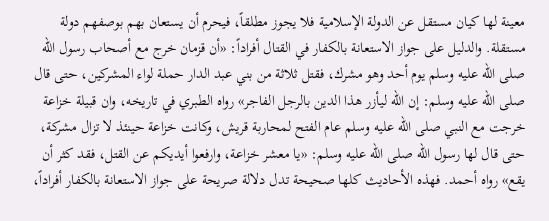معينة لها كيان مستقل عن الدولة الإسلامية فلا يجوز مطلقاً، فيحرم أن يستعان بهم بوصفهم دولة مستقلة. والدليل على جواز الاستعانة بالكفار في القتال أفراداً: «أن قزمان خرج مع أصحاب رسول الله صلى الله عليه وسلم يوم أحد وهو مشرك، فقتل ثلاثة من بني عبد الدار حملة لواء المشركين، حتى قال صلى الله عليه وسلم: إن الله ليأزر هذا الدين بالرجل الفاجر» رواه الطبري في تاريخه، وان قبيلة خزاعة خرجت مع النبي صلى الله عليه وسلم عام الفتح لمحاربة قريش، وكانت خزاعة حينئذ لا تزال مشركة، حتى قال لها رسول الله صلى الله عليه وسلم: «يا معشر خزاعة، وارفعوا أيديكم عن القتل، فقد كثر أن يقع» رواه أحمد. فهذه الأحاديث كلها صحيحة تدل دلالة صريحة على جواز الاستعانة بالكفار أفراداً،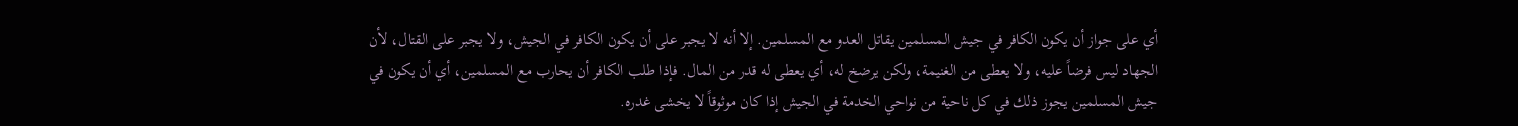أي على جواز أن يكون الكافر في جيش المسلمين يقاتل العدو مع المسلمين. إلا أنه لا يجبر على أن يكون الكافر في الجيش، ولا يجبر على القتال، لأن الجهاد ليس فرضاً عليه، ولا يعطى من الغنيمة، ولكن يرضخ له، أي يعطى له قدر من المال. فإذا طلب الكافر أن يحارب مع المسلمين، أي أن يكون في جيش المسلمين يجوز ذلك في كل ناحية من نواحي الخدمة في الجيش إذا كان موثوقاً لا يخشى غدره.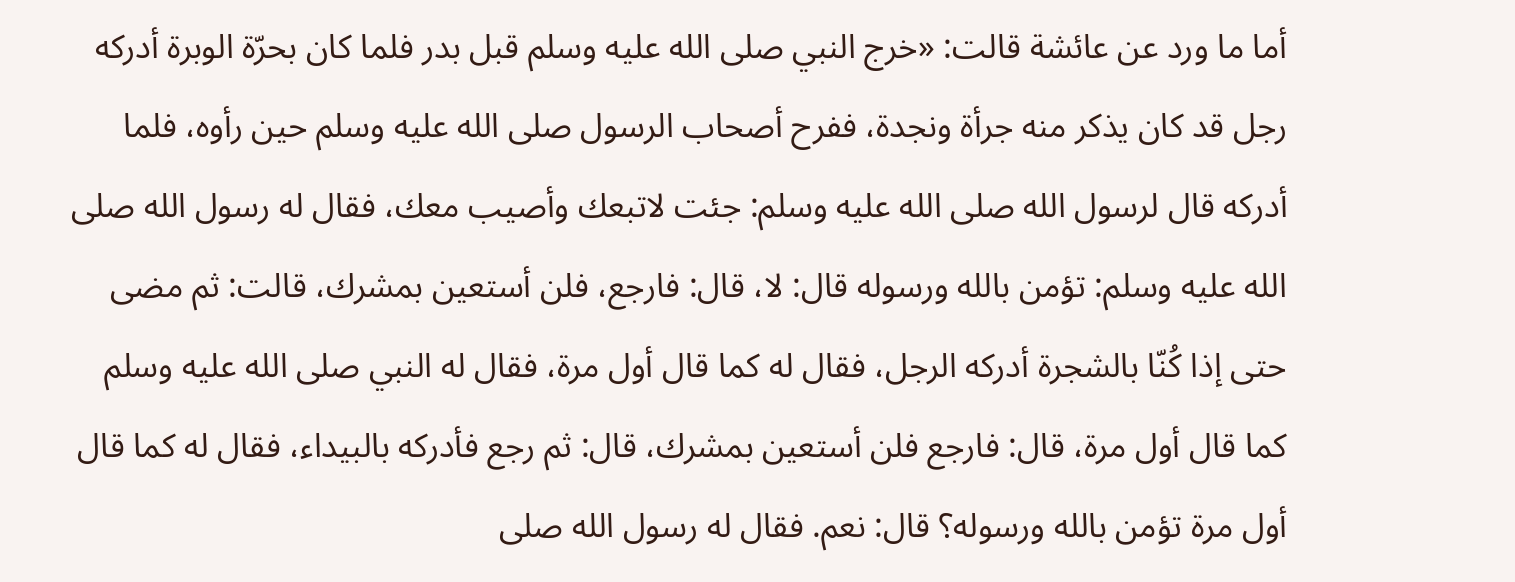أما ما ورد عن عائشة قالت: «خرج النبي صلى الله عليه وسلم قبل بدر فلما كان بحرّة الوبرة أدركه رجل قد كان يذكر منه جرأة ونجدة، ففرح أصحاب الرسول صلى الله عليه وسلم حين رأوه، فلما أدركه قال لرسول الله صلى الله عليه وسلم: جئت لاتبعك وأصيب معك، فقال له رسول الله صلى الله عليه وسلم: تؤمن بالله ورسوله قال: لا، قال: فارجع، فلن أستعين بمشرك، قالت: ثم مضى حتى إذا كُنّا بالشجرة أدركه الرجل، فقال له كما قال أول مرة، فقال له النبي صلى الله عليه وسلم كما قال أول مرة، قال: فارجع فلن أستعين بمشرك، قال: ثم رجع فأدركه بالبيداء، فقال له كما قال أول مرة تؤمن بالله ورسوله؟ قال: نعم. فقال له رسول الله صلى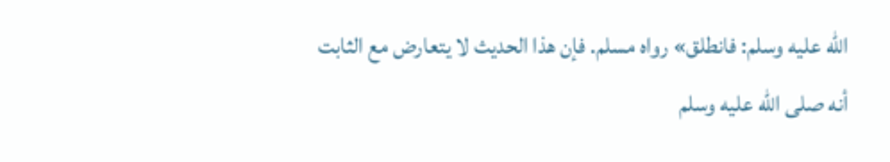الله عليه وسلم: فانطلق» رواه مسلم. فإن هذا الحديث لا يتعارض مع الثابت أنه صلى الله عليه وسلم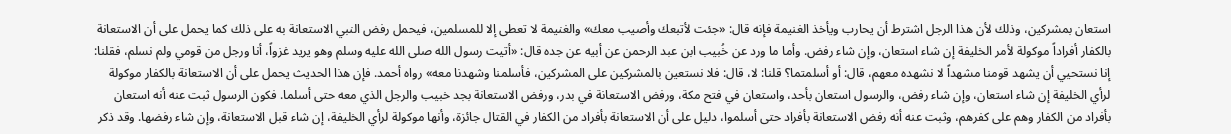استعان بمشركين، وذلك لأن هذا الرجل اشترط أن يحارب ويأخذ الغنيمة فإنه قال: «جئت لأتبعك وأصيب معك» والغنيمة لا تعطى إلا للمسلمين، فيحمل رفض النبي الاستعانة به على ذلك كما يحمل على أن الاستعانة بالكفار أفراداً موكولة لأمر الخليفة إن شاء استعان، وإن شاء رفض. وأما ما ورد عن خُبيب ابن عبد الرحمن عن أبيه عن جده قال: «أتيت رسول الله صلى الله عليه وسلم وهو يريد غزواً، أنا ورجل من قومي ولم نسلم، فقلنا: إنا نستحيي أن يشهد قومنا مشهداً لا نشهده معهم، قال: أو أسلمتما؟ قلنا: لا، قال: فلا نستعين بالمشركين على المشركين، فأسلمنا وشهدنا معه» رواه أحمد. فإن هذا الحديث يحمل على أن الاستعانة بالكفار موكولة لرأي الخليفة إن شاء استعان، وإن شاء رفض، والرسول استعان بأحد، واستعان في فتح مكة، ورفض الاستعانة في بدر، ورفض الاستعانة بجد خبيب والرجل الذي معه حتى أسلما. فكون الرسول ثبت عنه أنه استعان بأفراد من الكفار وهم على كفرهم، وثبت عنه أنه رفض الاستعانة بأفراد حتى أسلموا، دليل على أن الاستعانة بأفراد من الكفار في القتال جائزة، وأنها موكولة لرأي الخليفة، إن شاء قبل الاستعانة، وإن شاء رفضها. وقد ذكر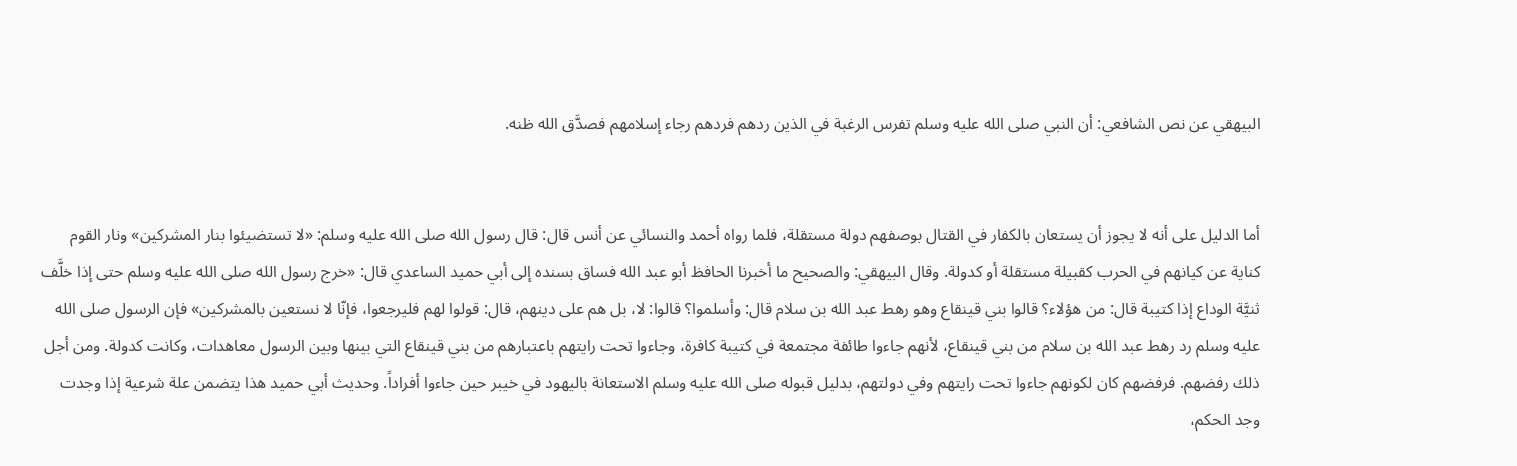البيهقي عن نص الشافعي: أن النبي صلى الله عليه وسلم تفرس الرغبة في الذين ردهم فردهم رجاء إسلامهم فصدَّق الله ظنه.


أما الدليل على أنه لا يجوز أن يستعان بالكفار في القتال بوصفهم دولة مستقلة، فلما رواه أحمد والنسائي عن أنس قال: قال رسول الله صلى الله عليه وسلم: «لا تستضيئوا بنار المشركين» ونار القوم كناية عن كيانهم في الحرب كقبيلة مستقلة أو كدولة. وقال البيهقي: والصحيح ما أخبرنا الحافظ أبو عبد الله فساق بسنده إلى أبي حميد الساعدي قال: «خرج رسول الله صلى الله عليه وسلم حتى إذا خلَّف ثنيَّة الوداع إذا كتيبة قال: من هؤلاء؟ قالوا بني قينقاع وهو رهط عبد الله بن سلام قال: وأسلموا؟ قالوا: لا، بل هم على دينهم، قال: قولوا لهم فليرجعوا، فإنّا لا نستعين بالمشركين» فإن الرسول صلى الله عليه وسلم رد رهط عبد الله بن سلام من بني قينقاع، لأنهم جاءوا طائفة مجتمعة في كتيبة كافرة، وجاءوا تحت رايتهم باعتبارهم من بني قينقاع التي بينها وبين الرسول معاهدات، وكانت كدولة. ومن أجل ذلك رفضهم. فرفضهم كان لكونهم جاءوا تحت رايتهم وفي دولتهم، بدليل قبوله صلى الله عليه وسلم الاستعانة باليهود في خيبر حين جاءوا أفراداً. وحديث أبي حميد هذا يتضمن علة شرعية إذا وجدت وجد الحكم،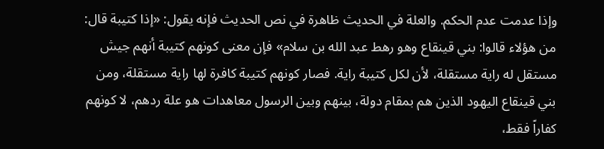وإذا عدمت عدم الحكم. والعلة في الحديث ظاهرة في نص الحديث فإنه يقول: «إذا كتيبة قال: من هؤلاء قالوا: بني قينقاع وهو رهط عبد الله بن سلام» فإن معنى كونهم كتيبة أنهم جيش مستقل له راية مستقلة، لأن لكل كتيبة راية. فصار كونهم كتيبة كافرة لها راية مستقلة، ومن بني قينقاع اليهود الذين هم بمقام دولة، بينهم وبين الرسول معاهدات هو علة ردهم، لا كونهم كفاراً فقط،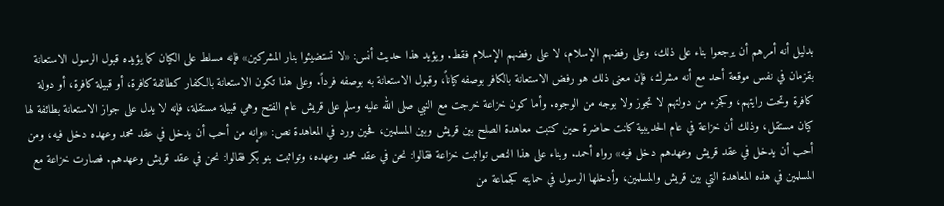بدليل أنه أمرهم أن يرجعوا بناء على ذلك، وعلى رفضهم الإسلام، لا على رفضهم الإسلام فقط. ويؤيد هذا حديث أنس: «لا تستضيئوا بنار المشركين» فإنه مسلط على الكيان كما يؤيده قبول الرسول الاستعانة بقزمان في نفس موقعة أحد مع أنه مشرك، فإن معنى ذلك هو رفض الاستعانة بالكافر بوصفه كياناً، وقبول الاستعانة به بوصفه فرداً. وعلى هذا تكون الاستعانة بالكفار كطائفة كافرة، أو قبيلة كافرة، أو دولة كافرة وتحت رايتهم، وكجزء من دولتهم لا تجوز ولا بوجه من الوجوه. وأما كون خزاعة خرجت مع النبي صلى الله عليه وسلم على قريش عام الفتح وهي قبيلة مستقلة، فإنه لا يدل على جواز الاستعانة بطائفة لها كيان مستقل، وذلك أن خزاعة في عام الحديبية كانت حاضرة حين كتبت معاهدة الصلح بين قريش وبين المسلمين، فحين ورد في المعاهدة نص: «وإنه من أحب أن يدخل في عقد محمد وعهده دخل فيه، ومن أحب أن يدخل في عقد قريش وعهدهم دخل فيه» رواه أحمد. وبناء على هذا النص تواثبت خزاعة فقالوا: نحن في عقد محمد وعهده، وتواثبت بنو بكر فقالوا: نحن في عقد قريش وعهدهم. فصارت خزاعة مع المسلمين في هذه المعاهدة التي بين قريش والمسلمين، وأدخلها الرسول في حمايته كجماعة من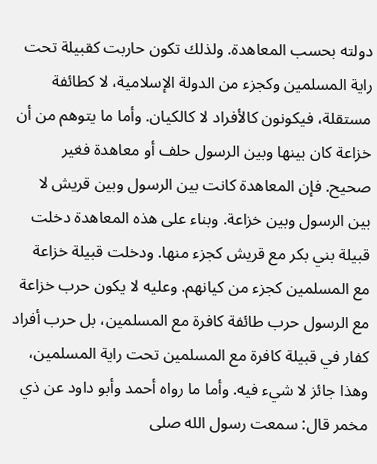دولته بحسب المعاهدة. ولذلك تكون حاربت كقبيلة تحت راية المسلمين وكجزء من الدولة الإسلامية، لا كطائفة مستقلة، فيكونون كالأفراد لا كالكيان. وأما ما يتوهم من أن خزاعة كان بينها وبين الرسول حلف أو معاهدة فغير صحيح. فإن المعاهدة كانت بين الرسول وبين قريش لا بين الرسول وبين خزاعة. وبناء على هذه المعاهدة دخلت قبيلة بني بكر مع قريش كجزء منها. ودخلت قبيلة خزاعة مع المسلمين كجزء من كيانهم. وعليه لا يكون حرب خزاعة مع الرسول حرب طائفة كافرة مع المسلمين، بل حرب أفراد كفار في قبيلة كافرة مع المسلمين تحت راية المسلمين، وهذا جائز لا شيء فيه. وأما ما رواه أحمد وأبو داود عن ذي مخمر قال: سمعت رسول الله صلى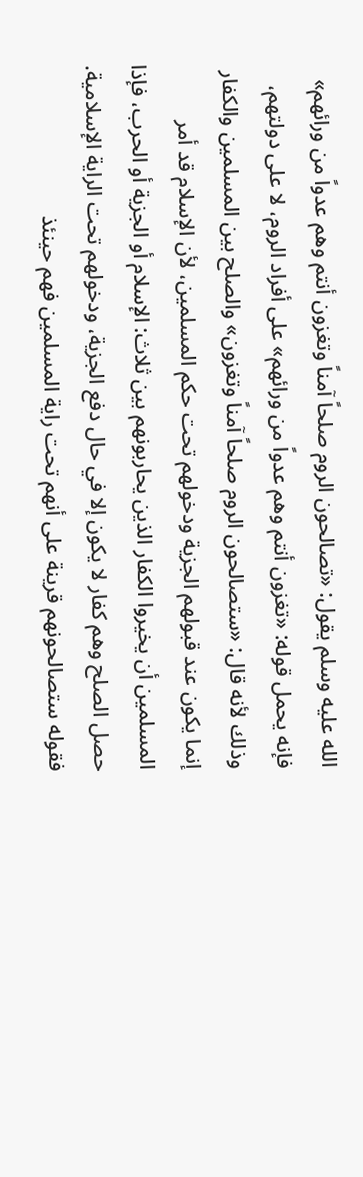الله عليه وسلم يقول: «تصالحون الروم صلحاً آمناً وتغزون أنتم وهم عدواً من ورائهم» فإنه يحمل قوله: «تغزون أنتم وهم عدواً من ورائهم» على أفراد الروم، لا على دولتهم، وذلك لأنه قال: «ستصالحون الروم صلحاً آمناً وتغزون» والصلح بين المسلمين والكفار إنما يكون عند قبولهم الجزية ودخولهم تحت حكم المسلمين، لأن الإسلام قد أمر المسلمين أن يخيروا الكفار الذين يحاربونهم بين ثلاث: الإسلام أو الجزية أو الحرب، فإذا حصل الصلح وهم كفار لا يكون إلا في حال دفع الجزية، ودخولهم تحت الراية الإسلامية. فقوله ستصالحونهم قرينة على أنهم تحت راية المسلمين فهم حينئذ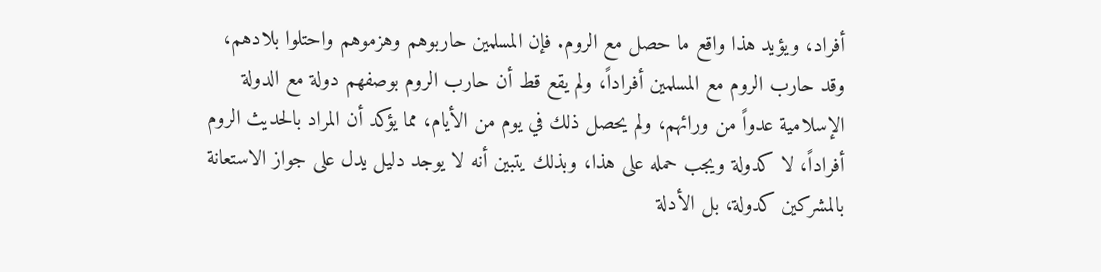أفراد، ويؤيد هذا واقع ما حصل مع الروم. فإن المسلمين حاربوهم وهزموهم واحتلوا بلادهم، وقد حارب الروم مع المسلمين أفراداً، ولم يقع قط أن حارب الروم بوصفهم دولة مع الدولة الإسلامية عدواً من ورائهم، ولم يحصل ذلك في يوم من الأيام، مما يؤكد أن المراد بالحديث الروم أفراداً، لا كدولة ويجب حمله على هذا، وبذلك يتبين أنه لا يوجد دليل يدل على جواز الاستعانة بالمشركين كدولة، بل الأدلة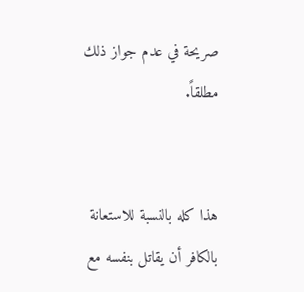صريحة في عدم جواز ذلك مطلقاً.


هذا كله بالنسبة للاستعانة بالكافر أن يقاتل بنفسه مع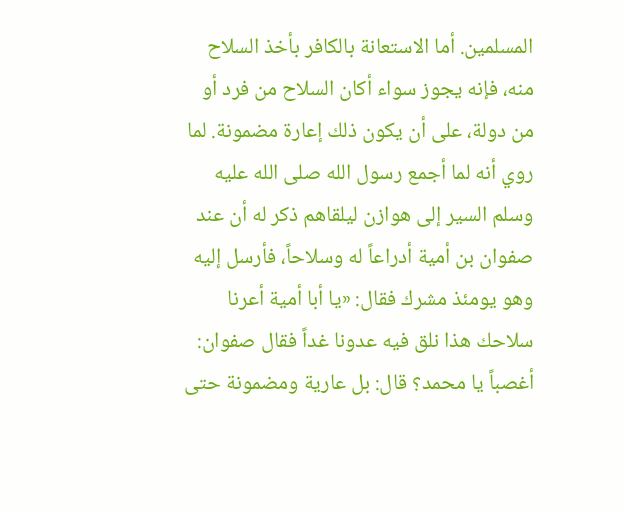المسلمين. أما الاستعانة بالكافر بأخذ السلاح منه، فإنه يجوز سواء أكان السلاح من فرد أو من دولة، على أن يكون ذلك إعارة مضمونة. لما روي أنه لما أجمع رسول الله صلى الله عليه وسلم السير إلى هوازن ليلقاهم ذكر له أن عند صفوان بن أمية أدراعاً له وسلاحاً، فأرسل إليه وهو يومئذ مشرك فقال: «يا أبا أمية أعرنا سلاحك هذا نلق فيه عدونا غداً فقال صفوان: أغصباً يا محمد؟ قال: بل عارية ومضمونة حتى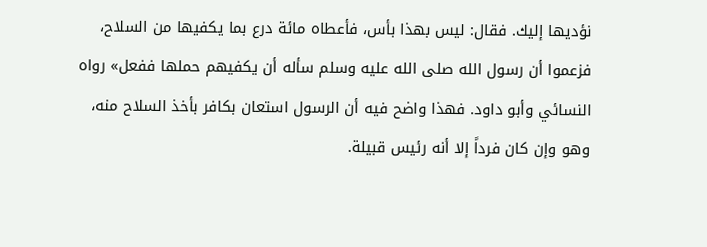نؤديها إليك. فقال: ليس بهذا بأس، فأعطاه مائة درع بما يكفيها من السلاح، فزعموا أن رسول الله صلى الله عليه وسلم سأله أن يكفيهم حملها ففعل» رواه النسائي وأبو داود. فهذا واضح فيه أن الرسول استعان بكافر بأخذ السلاح منه، وهو وإن كان فرداً إلا أنه رئيس قبيلة.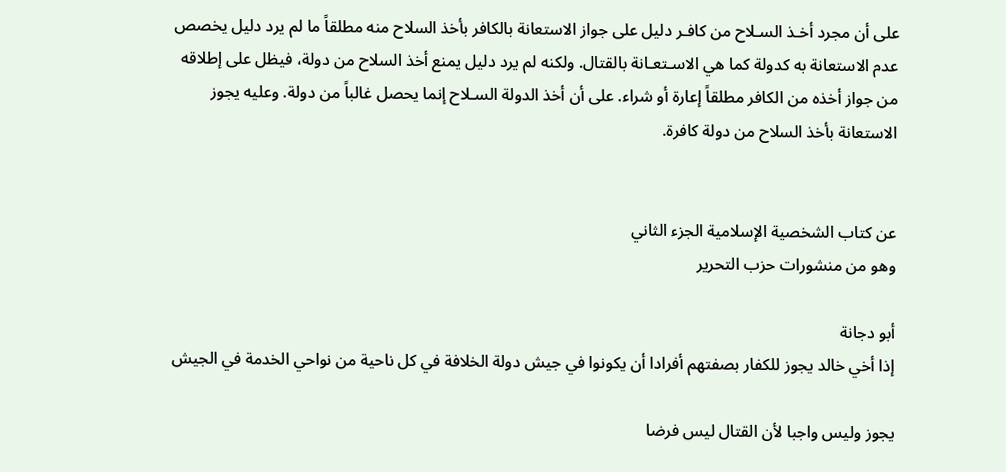على أن مجرد أخـذ السـلاح من كافـر دليل على جواز الاستعانة بالكافر بأخذ السلاح منه مطلقاً ما لم يرد دليل يخصص عدم الاستعانة به كدولة كما هي الاسـتعـانة بالقتال. ولكنه لم يرد دليل يمنع أخذ السلاح من دولة، فيظل على إطلاقه من جواز أخذه من الكافر مطلقاً إعارة أو شراء. على أن أخذ الدولة السـلاح إنما يحصل غالباً من دولة. وعليه يجوز الاستعانة بأخذ السلاح من دولة كافرة.


عن كتاب الشخصية الإسلامية الجزء الثاني
وهو من منشورات حزب التحرير

أبو دجانة
إذا أخي خالد يجوز للكفار بصفتهم أفرادا أن يكونوا في جيش دولة الخلافة في كل ناحية من نواحي الخدمة في الجيش

يجوز وليس واجبا لأن القتال ليس فرضا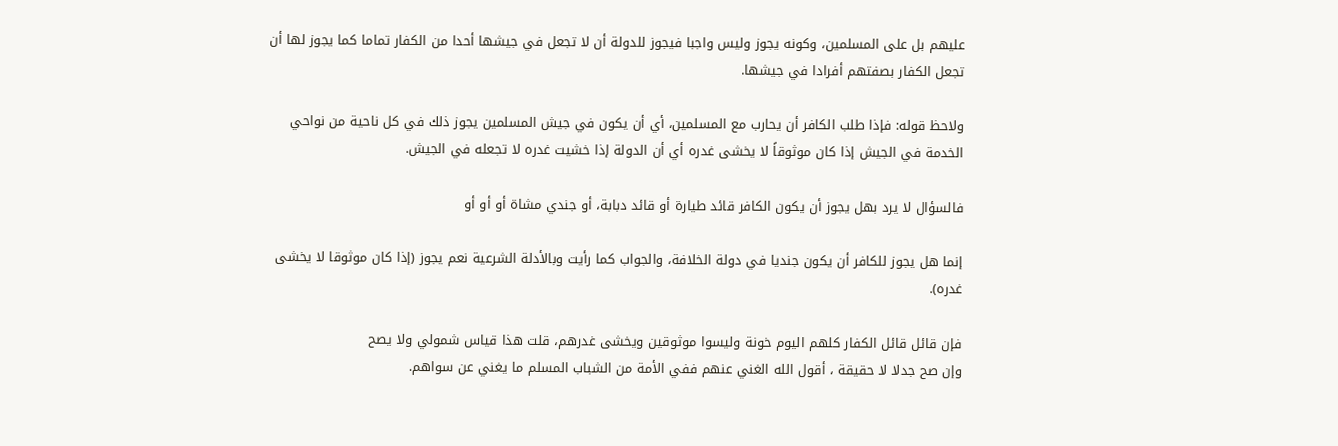عليهم بل على المسلمين، وكونه يجوز وليس واجبا فيجوز للدولة أن لا تجعل في جيشها أحدا من الكفار تماما كما يجوز لها أن تجعل الكفار بصفتهم أفرادا في جيشها.

ولاحظ قوله: فإذا طلب الكافر أن يحارب مع المسلمين، أي أن يكون في جيش المسلمين يجوز ذلك في كل ناحية من نواحي الخدمة في الجيش إذا كان موثوقاً لا يخشى غدره أي أن الدولة إذا خشيت غدره لا تجعله في الجيش.

فالسؤال لا يرد بهل يجوز أن يكون الكافر قائد طيارة أو قائد دبابة، أو جندي مشاة أو أو أو

إنما هل يجوز للكافر أن يكون جنديا في دولة الخلافة، والجواب كما رأيت وبالأدلة الشرعية نعم يجوز (إذا كان موثوقا لا يخشى غدره).

فإن قائل قائل الكفار كلهم اليوم خونة وليسوا موثوقين ويخشى غدرهم، قلت هذا قياس شمولي ولا يصح
وإن صح جدلا لا حقيقة ، أقول الله الغني عنهم ففي الأمة من الشباب المسلم ما يغني عن سواهم.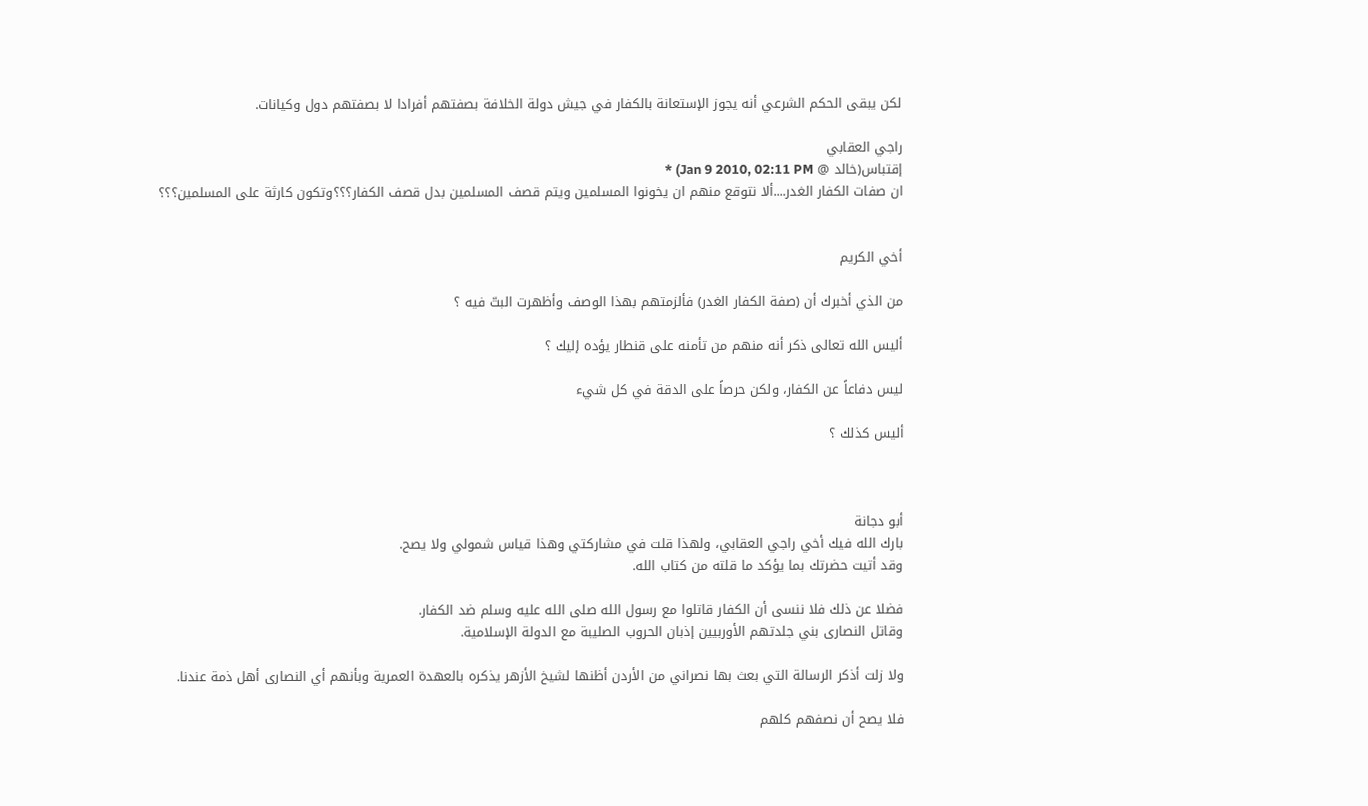لكن يبقى الحكم الشرعي أنه يجوز الإستعانة بالكفار في جيش دولة الخلافة بصفتهم أفرادا لا بصفتهم دول وكيانات.

راجي العقابي
إقتباس(خالد @ Jan 9 2010, 02:11 PM) *
ان صفات الكفار الغدر....ألا نتوقع منهم ان يخونوا المسلمين ويتم قصف المسلمين بدل قصف الكفار؟؟؟وتكون كارثة على المسلمين؟؟؟


أخي الكريم

من الذي أخبرك أن (صفة الكفار الغدر) فألزمتهم بهذا الوصف وأظهرت البتّ فيه ؟

أليس الله تعالى ذكر أنه منهم من تأمنه على قنطار يؤده إليك ؟

ليس دفاعاً عن الكفار، ولكن حرصاً على الدقة في كل شيء

أليس كذلك ؟



أبو دجانة
بارك الله فيك أخي راجي العقابي، ولهذا قلت في مشاركتي وهذا قياس شمولي ولا يصح.
وقد أتيت حضرتك بما يؤكد ما قلته من كتاب الله.

فضلا عن ذلك فلا ننسى أن الكفار قاتلوا مع رسول الله صلى الله عليه وسلم ضد الكفار.
وقاتل النصارى بني جلدتهم الأوربيين إذبان الحروب الصليبة مع الدولة الإسلامية.

ولا زلت أذكر الرسالة التي بعث بها نصراني من الأردن أظنها لشيخ الأزهر يذكره بالعهدة العمرية وبأنهم أي النصارى أهل ذمة عندنا.

فلا يصح أن نصفهم كلهم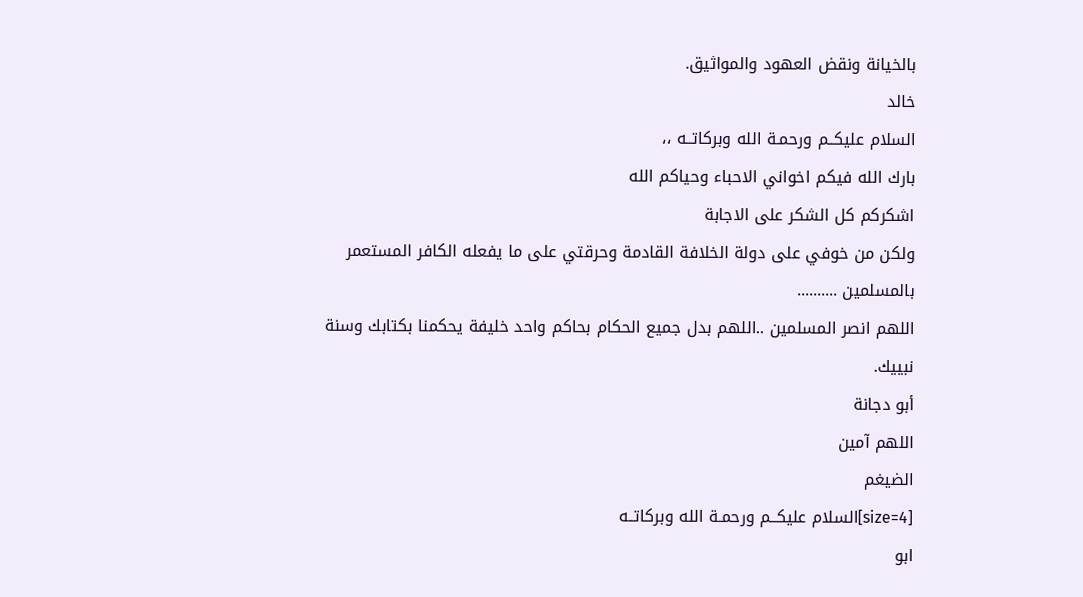بالخيانة ونقض العهود والمواثيق.
خالد
السلام عليكــم ورحمـة الله وبركاتــه ،،
بارك الله فيكم اخواني الاحباء وحياكم الله
اشكركم كل الشكر على الاجابة
ولكن من خوفي على دولة الخلافة القادمة وحرقتي على ما يفعله الكافر المستعمر بالمسلمين ..........
اللهم انصر المسلمين ..اللهم بدل جميع الحكام بحاكم واحد خليفة يحكمنا بكتابك وسنة نبييك.
أبو دجانة
اللهم آمين
الضيغم
[size=4]السلام عليكــم ورحمـة الله وبركاتــه
ابو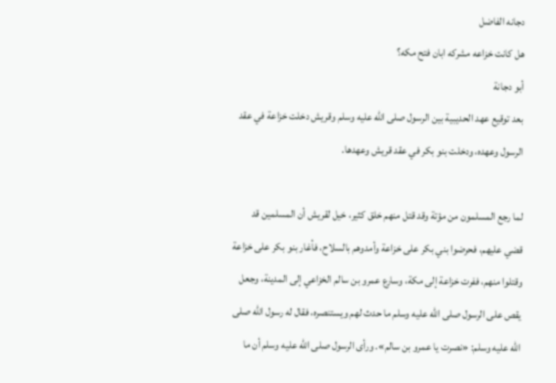دجانه الفاضل
هل كانت خزاعه مشركه ابان فتح مكه؟
أبو دجانة
بعد توقيع عهد الحديبية بين الرسول صلى الله عليه وسلم وقريش دخلت خزاعة في عقد الرسول وعهده، ودخلت بنو بكر في عقد قريش وعهدها.

لما رجع المسلمون من مؤتة وقد قتل منهم خلق كثير، خيل لقريش أن المسلمين قد قضي عليهم، فحرضوا بني بكر على خزاعة وأمدوهم بالسلاح، فأغار بنو بكر على خزاعة وقتلوا منهم، ففرت خزاعة إلى مكة، وسارع عمرو بن سالم الخزاعي إلى المدينة، وجعل يقص على الرسول صلى الله عليه وسلم ما حدث لهم ويستنصره، فقال له رسول الله صلى الله عليه وسلم: «نصرت يا عمرو بن سالم». ورأى الرسول صلى الله عليه وسلم أن ما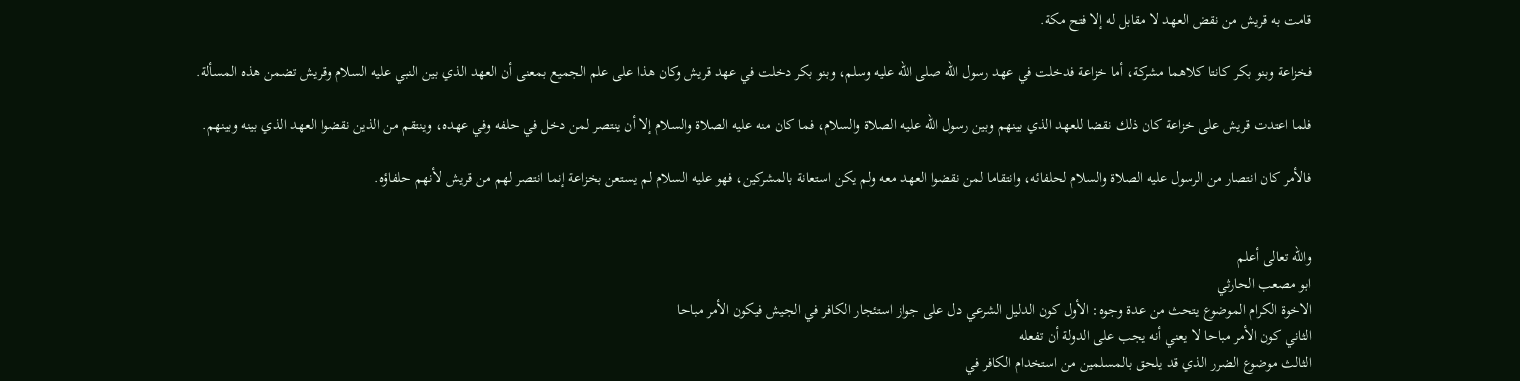قامت به قريش من نقض العهد لا مقابل له إلا فتح مكة.

فخزاعة وبنو بكر كانتا كلاهما مشركة، أما خزاعة فدخلت في عهد رسول الله صلى الله عليه وسلم، وبنو بكر دخلت في عهد قريش وكان هذا على علم الجميع بمعنى أن العهد الذي بين النبي عليه السلام وقريش تضمن هذه المسألة.

فلما اعتدت قريش على خزاعة كان ذلك نقضا للعهد الذي بينهم وبين رسول الله عليه الصلاة والسلام، فما كان منه عليه الصلاة والسلام إلا أن ينتصر لمن دخل في حلفه وفي عهده، وينتقم من الذين نقضوا العهد الذي بينه وبينهم.

فالأمر كان انتصار من الرسول عليه الصلاة والسلام لحلفائه، وانتقاما لمن نقضوا العهد معه ولم يكن استعانة بالمشركين، فهو عليه السلام لم يستعن بخزاعة إنما انتصر لهم من قريش لأنهم حلفاؤه.


والله تعالى أعلم
ابو مصعب الحارثي
الاخوة الكرام الموضوع يتحث من عدة وجوه: الأول كون الدليل الشرعي دل على جواز استئجار الكافر في الجيش فيكون الأمر مباحا
الثاني كون الأمر مباحا لا يعني أنه يجب على الدولة أن تفعله
الثالث موضوع الضرر الذي قد يلحق بالمسلمين من استخدام الكافر في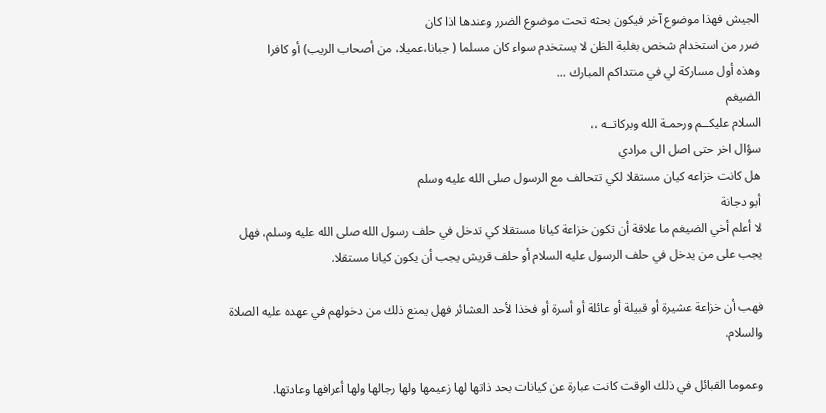الجيش فهذا موضوع آخر فيكون بحثه تحت موضوع الضرر وعندها اذا كان
ضرر من استخدام شخص بغلبة الظن لا يستخدم سواء كان مسلما ( جبانا،عميلا، من أصحاب الريب) أو كافرا
وهذه أول مساركة لي في منتداكم المبارك ...
الضيغم
السلام عليكــم ورحمـة الله وبركاتــه ،،
سؤال اخر حتى اصل الى مرادي
هل كانت خزاعه كيان مستقلا لكي تتحالف مع الرسول صلى الله عليه وسلم
أبو دجانة
لا أعلم أخي الضيغم ما علاقة أن تكون خزاعة كيانا مستقلا كي تدخل في حلف رسول الله صلى الله عليه وسلم، فهل يجب على من يدخل في حلف الرسول عليه السلام أو حلف قريش يجب أن يكون كيانا مستقلا.

فهب أن خزاعة عشيرة أو قبيلة أو عائلة أو أسرة أو فخذا لأحد العشائر فهل يمنع ذلك من دخولهم في عهده عليه الصلاة والسلام.

وعموما القبائل في ذلك الوقت كانت عبارة عن كيانات بحد ذاتها لها زعيمها ولها رجالها ولها أعرافها وعادتها.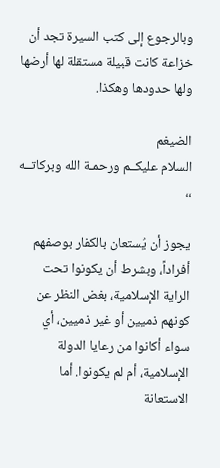وبالرجوع إلى كتب السيرة تجد أن خزاعة كانت قبيلة مستقلة لها أرضها ولها حدودها وهكذا.

الضيغم
السلام عليكــم ورحمـة الله وبركاتــه ،،

يجوز أن يُستعان بالكفار بوصفهم أفراداً، وبشرط أن يكونوا تحت الراية الإسلامية، بغض النظر عن كونهم ذميين أو غير ذميين، أي سواء أكانوا من رعايا الدولة الإسلامية، أم لم يكونوا. أما الاستعانة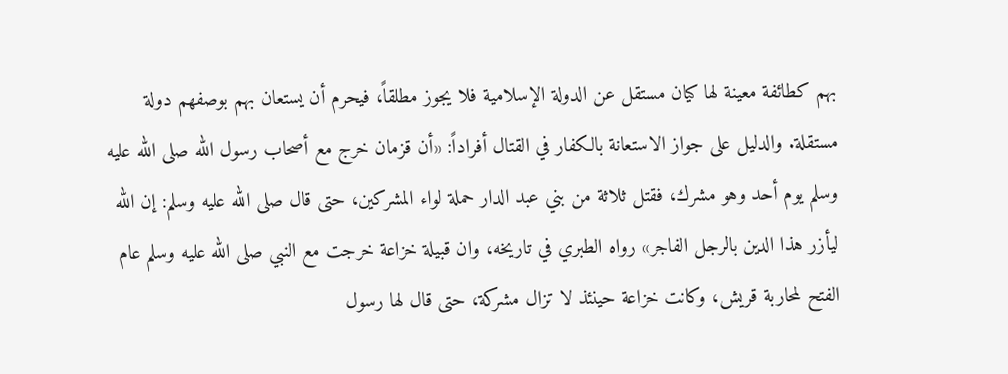بهم كطائفة معينة لها كيان مستقل عن الدولة الإسلامية فلا يجوز مطلقاً، فيحرم أن يستعان بهم بوصفهم دولة مستقلة. والدليل على جواز الاستعانة بالكفار في القتال أفراداً: «أن قزمان خرج مع أصحاب رسول الله صلى الله عليه وسلم يوم أحد وهو مشرك، فقتل ثلاثة من بني عبد الدار حملة لواء المشركين، حتى قال صلى الله عليه وسلم: إن الله ليأزر هذا الدين بالرجل الفاجر» رواه الطبري في تاريخه، وان قبيلة خزاعة خرجت مع النبي صلى الله عليه وسلم عام الفتح لمحاربة قريش، وكانت خزاعة حينئذ لا تزال مشركة، حتى قال لها رسول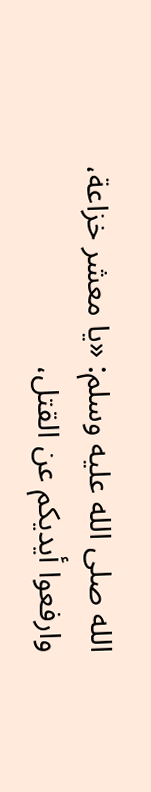الله صلى الله عليه وسلم: «يا معشر خزاعة، وارفعوا أيديكم عن القتل،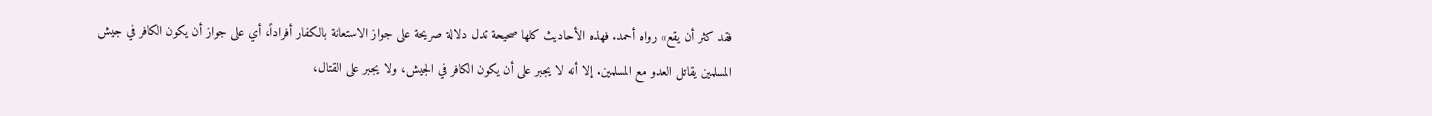فقد كثر أن يقع» رواه أحمد. فهذه الأحاديث كلها صحيحة تدل دلالة صريحة على جواز الاستعانة بالكفار أفراداً، أي على جواز أن يكون الكافر في جيش المسلمين يقاتل العدو مع المسلمين. إلا أنه لا يجبر على أن يكون الكافر في الجيش، ولا يجبر على القتال،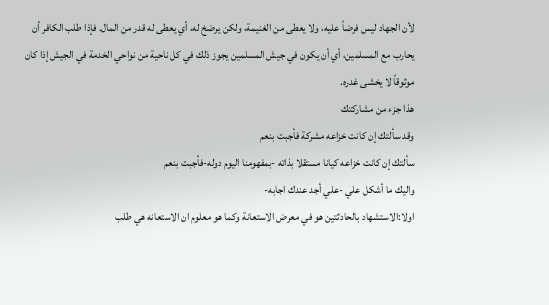لأن الجهاد ليس فرضاً عليه، ولا يعطى من الغنيمة، ولكن يرضخ له، أي يعطى له قدر من المال. فإذا طلب الكافر أن يحارب مع المسلمين، أي أن يكون في جيش المسلمين يجوز ذلك في كل ناحية من نواحي الخدمة في الجيش إذا كان موثوقاً لا يخشى غدره.
هذا جزء من مشاركتك
وقد سألتك إن كانت خزاعه مشركة فأجبت بنعم
سألتك إن كانت خزاعه كيانا مستقلا بذاته -بمفهومنا اليوم دوله-فأجبت بنعم
واليك ما أشكل علي -علي أجد عندك اجابه-
اولا:الاستشهاد بالحادثتين هو في معرض الاستعانة وكما هو معلوم ان الاستعانه هي طلب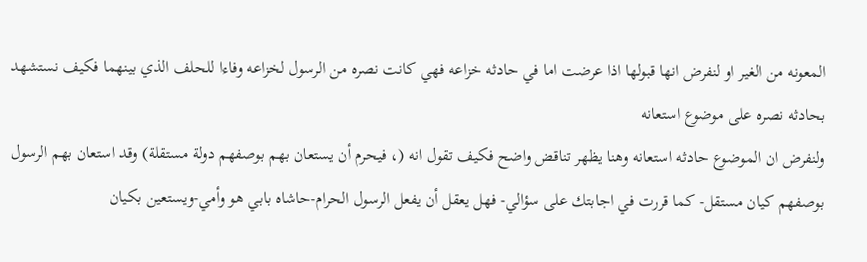المعونه من الغير او لنفرض انها قبولها اذا عرضت اما في حادثه خزاعه فهي كانت نصره من الرسول لخزاعه وفاءا للحلف الذي بينهما فكيف نستشهد بحادثه نصره على موضوع استعانه
ولنفرض ان الموضوع حادثه استعانه وهنا يظهر تناقض واضح فكيف تقول انه (، فيحرم أن يستعان بهم بوصفهم دولة مستقلة) وقد استعان بهم الرسول بوصفهم كيان مستقل- كما قررت في اجابتك على سؤالي- فهل يعقل أن يفعل الرسول الحرام-حاشاه بابي هو وأمي-ويستعين بكيان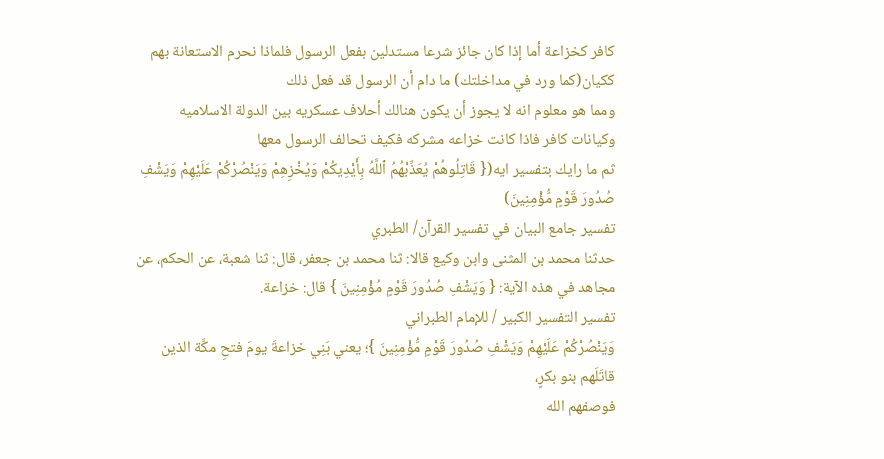كافر كخزاعة أما إذا كان جائز شرعا مستدلين بفعل الرسول فلماذا نحرم الاستعانة بهم ككيان(كما ورد في مداخلتك) ما دام أن الرسول قد فعل ذلك
ومما هو معلوم انه لا يجوز أن يكون هنالك أحلاف عسكريه بين الدولة الاسلاميه وكيانات كافر فاذا كانت خزاعه مشركه فكيف تحالف الرسول معها
ثم ما رايك بتفسير ايه({ قَاتِلُوهُمْ يُعَذِّبْهُمُ ٱللَّهُ بِأَيْدِيكُمْ وَيُخْزِهِمْ وَيَنْصُرْكُمْ عَلَيْهِمْ وَيَشْفِ صُدُورَ قَوْمٍ مُّؤْمِنِينَ)
تفسير جامع البيان في تفسير القرآن/ الطبري
حدثنا محمد بن المثنى وابن وكيع قالا: ثنا محمد بن جعفر، قال: ثنا شعبة، عن الحكم، عن مجاهد في هذه الآية: { وَيَشْفِ صُدُورَ قَوْمٍ مُؤْمِنِينَ } قال: خزاعة.
تفسير التفسير الكبير / للإمام الطبراني
وَيَنْصُرْكُمْ عَلَيْهِمْ وَيَشْفِ صُدُورَ قَوْمٍ مُّؤْمِنِينَ }؛ يعني بَنِي خزاعةَ يومَ فتحِ مكَّة الذين قاتَلَهم بنو بكرٍ،
فوصفهم الله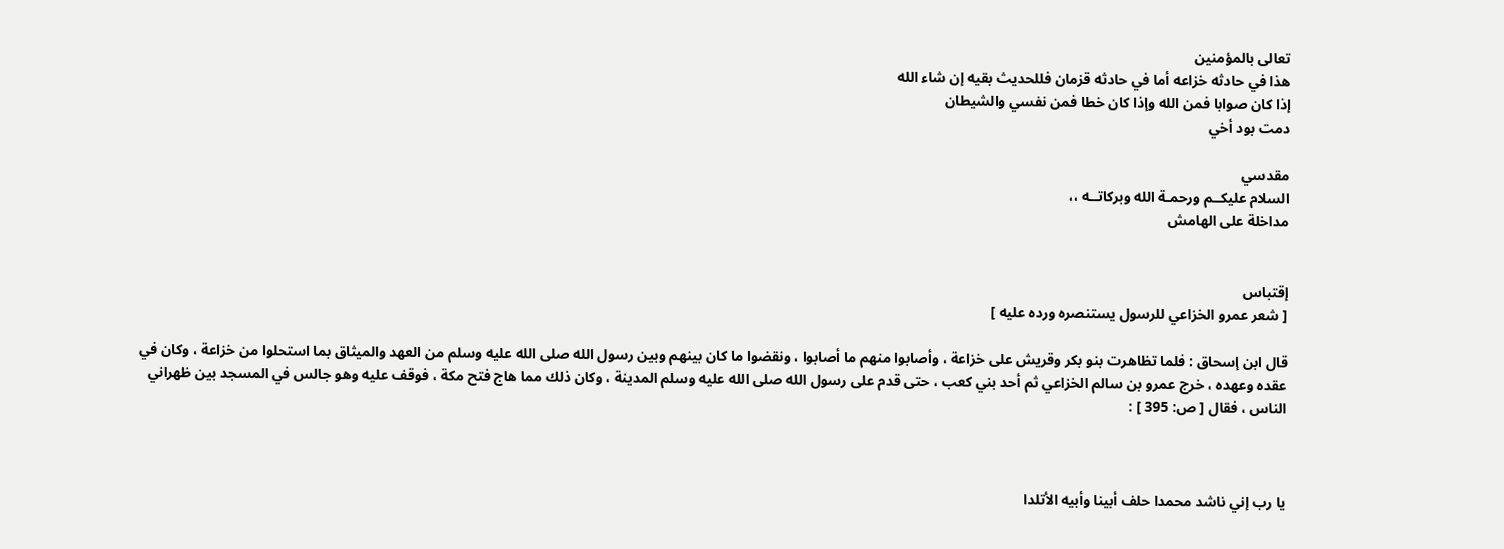تعالى بالمؤمنين
هذا في حادثه خزاعه أما في حادثه قزمان فللحديث بقيه إن شاء الله
إذا كان صوابا فمن الله وإذا كان خطا فمن نفسي والشيطان
دمت بود أخي

مقدسي
السلام عليكــم ورحمـة الله وبركاتــه ،،
مداخلة على الهامش


إقتباس
[ شعر عمرو الخزاعي للرسول يستنصره ورده عليه ]

قال ابن إسحاق : فلما تظاهرت بنو بكر وقريش على خزاعة ، وأصابوا منهم ما أصابوا ، ونقضوا ما كان بينهم وبين رسول الله صلى الله عليه وسلم من العهد والميثاق بما استحلوا من خزاعة ، وكان في عقده وعهده ، خرج عمرو بن سالم الخزاعي ثم أحد بني كعب ، حتى قدم على رسول الله صلى الله عليه وسلم المدينة ، وكان ذلك مما هاج فتح مكة ، فوقف عليه وهو جالس في المسجد بين ظهراني الناس ، فقال [ ص: 395 ] :



يا رب إني ناشد محمدا حلف أبينا وأبيه الأتلدا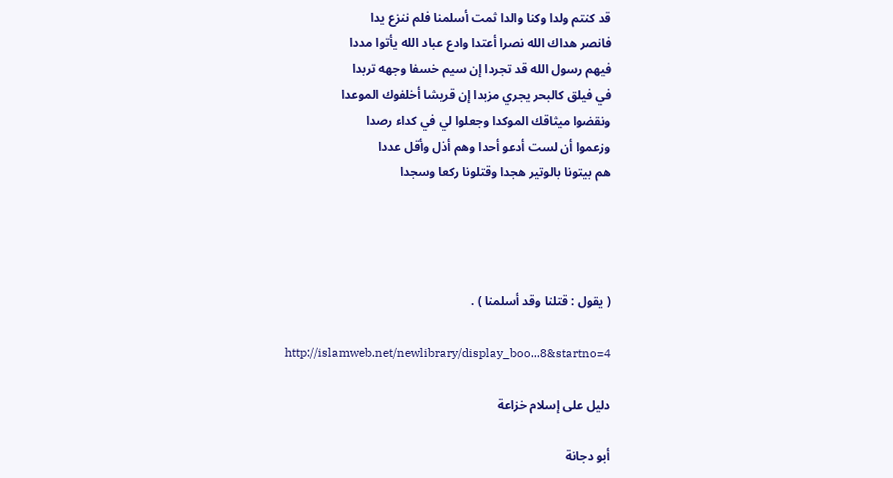قد كنتم ولدا وكنا والدا ثمت أسلمنا فلم ننزع يدا
فانصر هداك الله نصرا أعتدا وادع عباد الله يأتوا مددا
فيهم رسول الله قد تجردا إن سيم خسفا وجهه تربدا
في فيلق كالبحر يجري مزبدا إن قريشا أخلفوك الموعدا
ونقضوا ميثاقك الموكدا وجعلوا لي في كداء رصدا
وزعموا أن لست أدعو أحدا وهم أذل وأقل عددا
هم بيتونا بالوتير هجدا وقتلونا ركعا وسجدا




( يقول : قتلنا وقد أسلمنا ) .

http://islamweb.net/newlibrary/display_boo...8&startno=4

دليل على إسلام خزاعة

أبو دجانة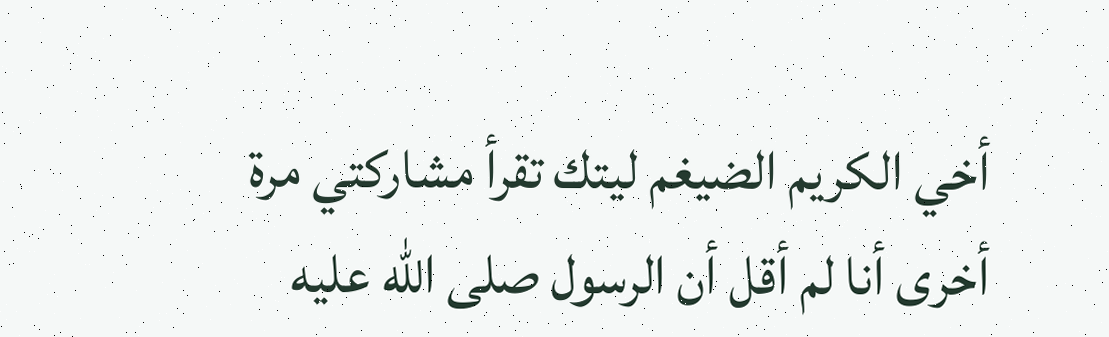أخي الكريم الضيغم ليتك تقرأ مشاركتي مرة أخرى أنا لم أقل أن الرسول صلى الله عليه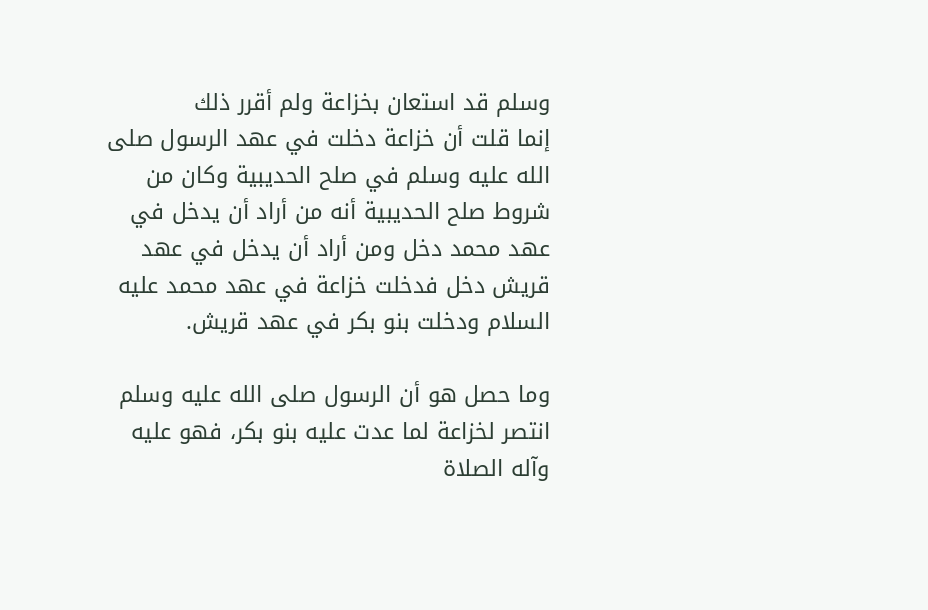وسلم قد استعان بخزاعة ولم أقرر ذلك
إنما قلت أن خزاعة دخلت في عهد الرسول صلى الله عليه وسلم في صلح الحديبية وكان من شروط صلح الحديبية أنه من أراد أن يدخل في عهد محمد دخل ومن أراد أن يدخل في عهد قريش دخل فدخلت خزاعة في عهد محمد عليه السلام ودخلت بنو بكر في عهد قريش.

وما حصل هو أن الرسول صلى الله عليه وسلم انتصر لخزاعة لما عدت عليه بنو بكر، فهو عليه وآله الصلاة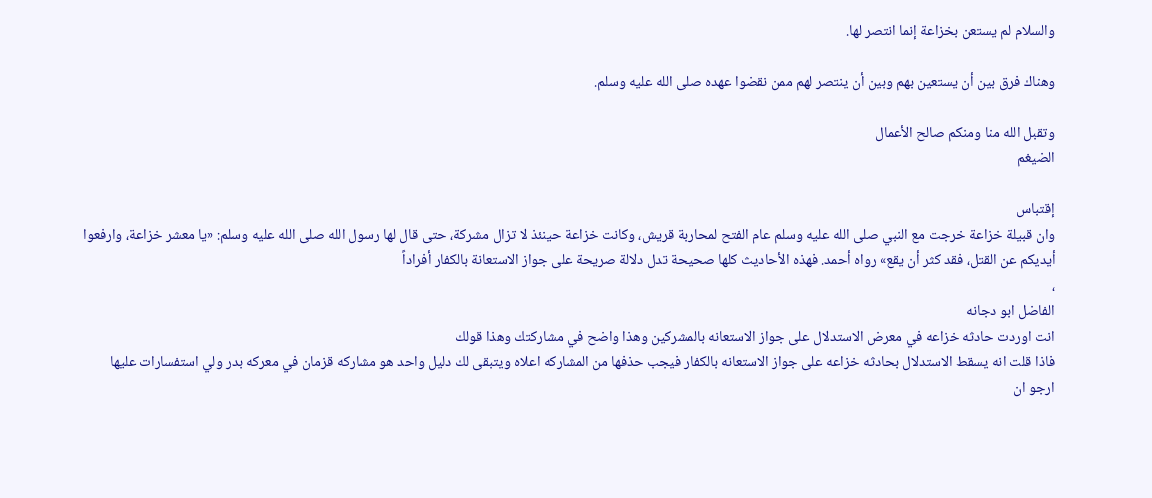والسلام لم يستعن بخزاعة إنما انتصر لها.

وهناك فرق بين أن يستعين بهم وبين أن ينتصر لهم ممن نقضوا عهده صلى الله عليه وسلم.

وتقبل الله منا ومنكم صالح الأعمال
الضيغم

إقتباس
وان قبيلة خزاعة خرجت مع النبي صلى الله عليه وسلم عام الفتح لمحاربة قريش، وكانت خزاعة حينئذ لا تزال مشركة، حتى قال لها رسول الله صلى الله عليه وسلم: «يا معشر خزاعة، وارفعوا أيديكم عن القتل، فقد كثر أن يقع» رواه أحمد. فهذه الأحاديث كلها صحيحة تدل دلالة صريحة على جواز الاستعانة بالكفار أفراداً
،
الفاضل ابو دجانه
انت اوردت حادثه خزاعه في معرض الاستدلال على جواز الاستعانه بالمشركين وهذا واضح في مشاركتك وهذا قولك
فاذا قلت انه يسقط الاستدلال بحادثه خزاعه على جواز الاستعانه بالكفار فيجب حذفها من المشاركه اعلاه ويتبقى لك دليل واحد هو مشاركه قزمان في معركه بدر ولي استفسارات عليها
ارجو ان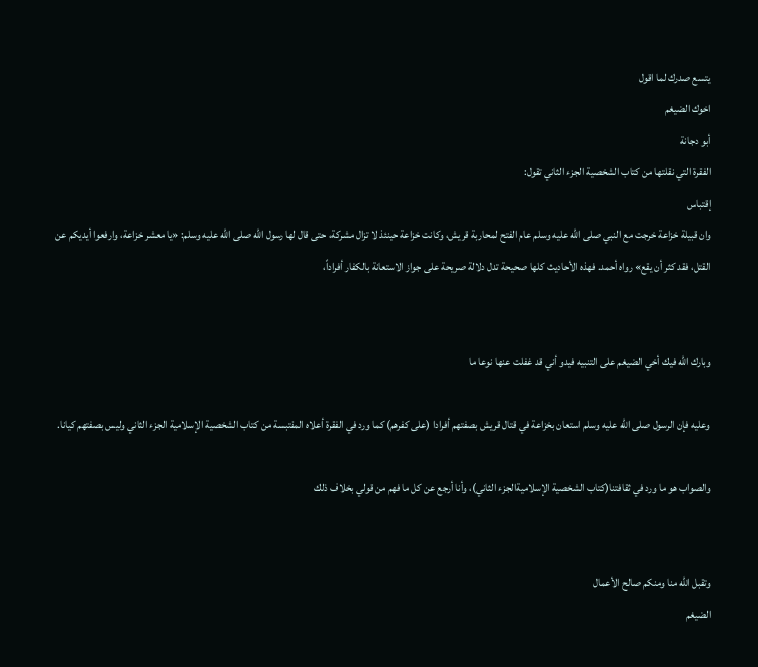يتسع صدرك لما اقول
اخوك الضيغم
أبو دجانة
الفقرة التي نقلتها من كتاب الشخصية الجزء الثاني تقول:
إقتباس
وان قبيلة خزاعة خرجت مع النبي صلى الله عليه وسلم عام الفتح لمحاربة قريش، وكانت خزاعة حينئذ لا تزال مشركة، حتى قال لها رسول الله صلى الله عليه وسلم: «يا معشر خزاعة، وارفعوا أيديكم عن القتل، فقد كثر أن يقع» رواه أحمد. فهذه الأحاديث كلها صحيحة تدل دلالة صريحة على جواز الاستعانة بالكفار أفراداً،


وبارك الله فيك أخي الضيغم على التنبيه فيدو أني قد غفلت عنها نوعا ما

وعليه فإن الرسول صلى الله عليه وسلم استعان بخزاعة في قتال قريش بصفتهم أفرادا (على كفرهم) كما ورد في الفقرة أعلاه المقتبسة من كتاب الشخصية الإسلامية الجزء الثاني وليس بصفتهم كيانا.

والصواب هو ما ورد في ثقافتنا(كتاب الشخصية الإسلاميةالجزء الثاني)، وأنا أرجع عن كل ما فهم من قولي بخلاف ذلك


وتقبل الله منا ومنكم صالح الأعمال
الضيغم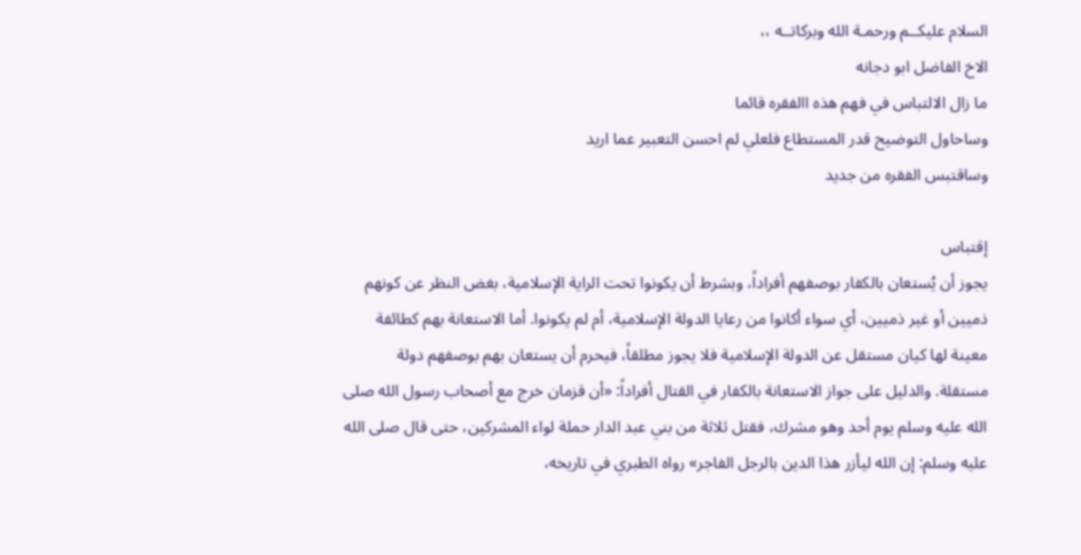السلام عليكــم ورحمـة الله وبركاتــه ،،
الاخ الفاضل ابو دجانه
ما زال الالتباس في فهم هذه االفقره قائما
وساحاول التوضيح قدر المستطاع فلعلي لم احسن التعبير عما اريد
وساقتبس الفقره من جديد

إقتباس
يجوز أن يُستعان بالكفار بوصفهم أفراداً، وبشرط أن يكونوا تحت الراية الإسلامية، بغض النظر عن كونهم ذميين أو غير ذميين، أي سواء أكانوا من رعايا الدولة الإسلامية، أم لم يكونوا. أما الاستعانة بهم كطائفة معينة لها كيان مستقل عن الدولة الإسلامية فلا يجوز مطلقاً، فيحرم أن يستعان بهم بوصفهم دولة مستقلة. والدليل على جواز الاستعانة بالكفار في القتال أفراداً: «أن قزمان خرج مع أصحاب رسول الله صلى الله عليه وسلم يوم أحد وهو مشرك، فقتل ثلاثة من بني عبد الدار حملة لواء المشركين، حتى قال صلى الله عليه وسلم: إن الله ليأزر هذا الدين بالرجل الفاجر» رواه الطبري في تاريخه،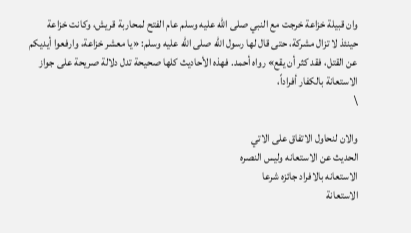وان قبيلة خزاعة خرجت مع النبي صلى الله عليه وسلم عام الفتح لمحاربة قريش، وكانت خزاعة حينئذ لا تزال مشركة، حتى قال لها رسول الله صلى الله عليه وسلم: «يا معشر خزاعة، وارفعوا أيديكم عن القتل، فقد كثر أن يقع» رواه أحمد. فهذه الأحاديث كلها صحيحة تدل دلالة صريحة على جواز الاستعانة بالكفار أفراداً،
\

والان لنحاول الاتفاق على الاتي
الحديث عن الاستعانه وليس النصره
الاستعانه بالافراد جائزه شرعا
الاستعانة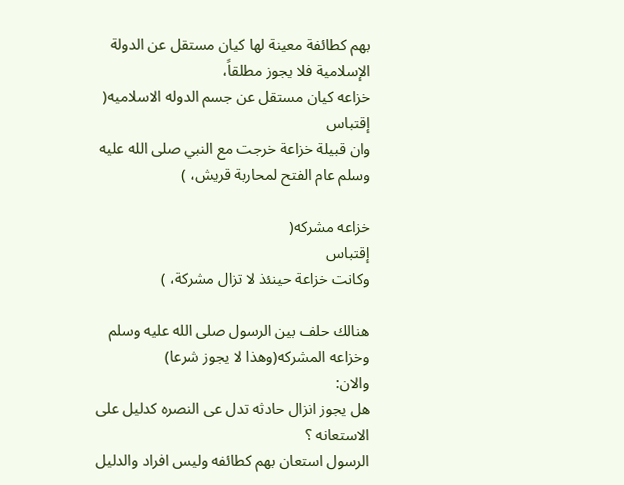بهم كطائفة معينة لها كيان مستقل عن الدولة الإسلامية فلا يجوز مطلقاً،
خزاعه كيان مستقل عن جسم الدوله الاسلاميه(
إقتباس
وان قبيلة خزاعة خرجت مع النبي صلى الله عليه وسلم عام الفتح لمحاربة قريش، )

خزاعه مشركه(
إقتباس
وكانت خزاعة حينئذ لا تزال مشركة، )

هنالك حلف بين الرسول صلى الله عليه وسلم وخزاعه المشركه(وهذا لا يجوز شرعا)
والان:
هل يجوز انزال حادثه تدل عى النصره كدليل على الاستعانه ؟
الرسول استعان بهم كطائفه وليس افراد والدليل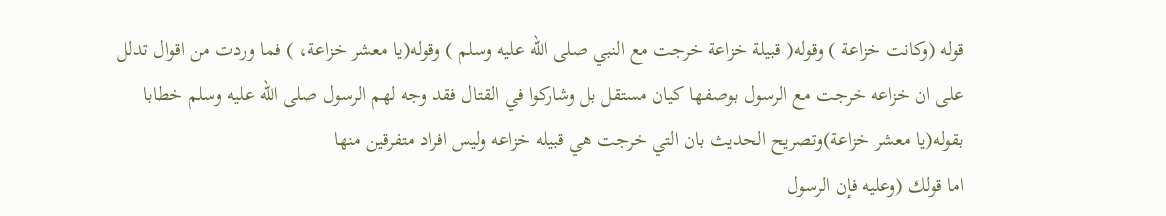قوله (وكانت خزاعة ) وقوله( قبيلة خزاعة خرجت مع النبي صلى الله عليه وسلم ) وقوله(يا معشر خزاعة، ) فما وردت من اقوال تدلل على ان خزاعه خرجت مع الرسول بوصفها كيان مستقل بل وشاركوا في القتال فقد وجه لهم الرسول صلى الله عليه وسلم خطابا بقوله(يا معشر خزاعة)وتصريح الحديث بان التي خرجت هي قبيله خزاعه وليس افراد متفرقين منها
اما قولك (وعليه فإن الرسول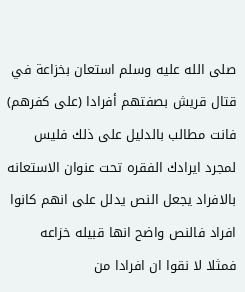صلى الله عليه وسلم استعان بخزاعة في قتال قريش بصفتهم أفرادا (على كفرهم) فانت مطالب بالدليل على ذلك فليس لمجرد ايرادك الفقره تحت عنوان الاستعانه بالافراد يجعل النص يدلل على انهم كانوا افراد فالنص واضح انها قبيله خزاعه
فمثلا لا نقوا ان افرادا من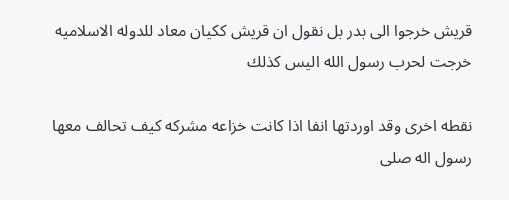قريش خرجوا الى بدر بل نقول ان قريش ككيان معاد للدوله الاسلاميه خرجت لحرب رسول الله اليس كذلك

نقطه اخرى وقد اوردتها انفا اذا كانت خزاعه مشركه كيف تحالف معها رسول اله صلى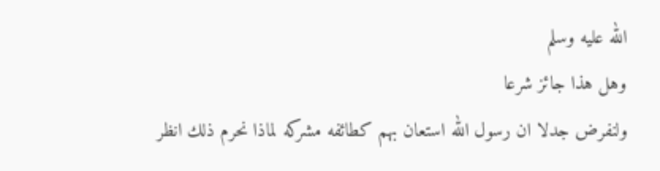الله عليه وسلم
وهل هذا جائز شرعا
ولنفرض جدلا ان رسول الله استعان بهم كطائفه مشركه لماذا نحرم ذلك انظر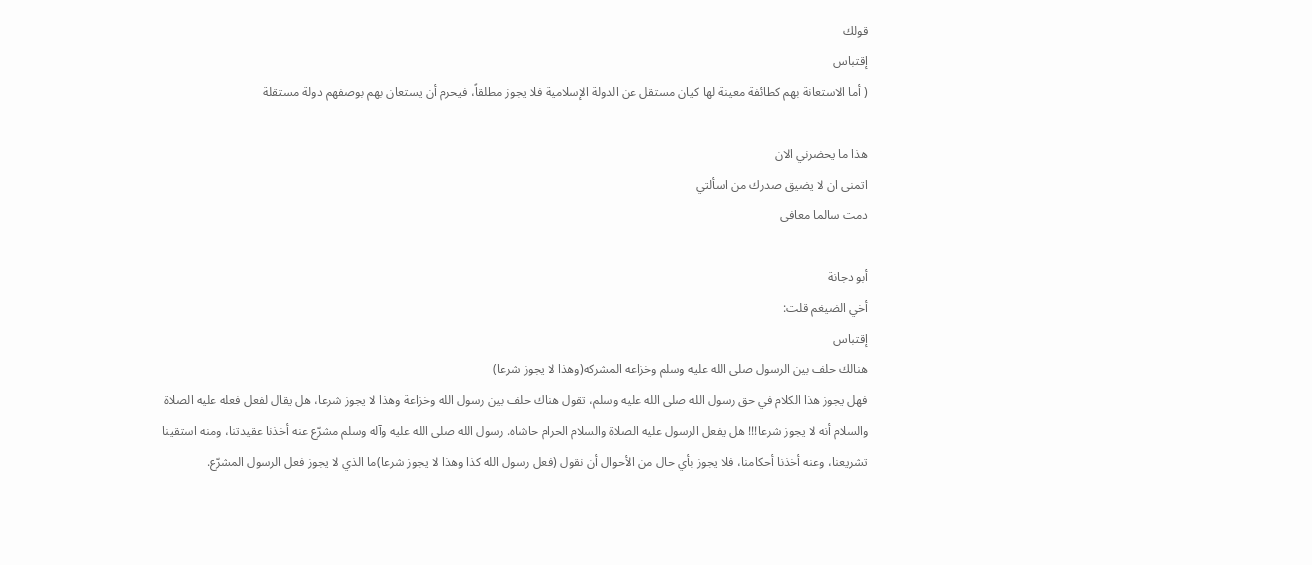قولك
إقتباس
( أما الاستعانة بهم كطائفة معينة لها كيان مستقل عن الدولة الإسلامية فلا يجوز مطلقاً، فيحرم أن يستعان بهم بوصفهم دولة مستقلة

هذا ما يحضرني الان
اتمنى ان لا يضيق صدرك من اسألتي
دمت سالما معافى

أبو دجانة
أخي الضيغم قلت:
إقتباس
هنالك حلف بين الرسول صلى الله عليه وسلم وخزاعه المشركه(وهذا لا يجوز شرعا)
فهل يجوز هذا الكلام في حق رسول الله صلى الله عليه وسلم، تقول هناك حلف بين رسول الله وخزاعة وهذا لا يجوز شرعا، هل يقال لفعل فعله عليه الصلاة والسلام أنه لا يجوز شرعا!!! هل يفعل الرسول عليه الصلاة والسلام الحرام حاشاه. رسول الله صلى الله عليه وآله وسلم مشرّع عنه أخذنا عقيدتنا، ومنه استقينا تشريعنا، وعنه أخذنا أحكامنا، فلا يجوز بأي حال من الأحوال أن نقول (فعل رسول الله كذا وهذا لا يجوز شرعا)ما الذي لا يجوز فعل الرسول المشرّع.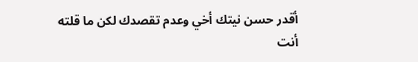أقدر حسن نيتك أخي وعدم تقصدك لكن ما قلته أنت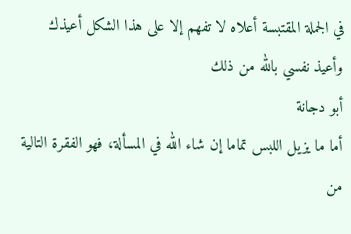في الجملة المقتبسة أعلاه لا تفهم إلا على هذا الشكل أعيذك وأعيذ نفسي بالله من ذلك
أبو دجانة
أما ما يزيل اللبس تماما إن شاء الله في المسألة، فهو الفقرة التالية من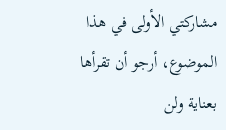مشاركتي الأولى في هذا الموضوع، أرجو أن تقرأها بعناية ولن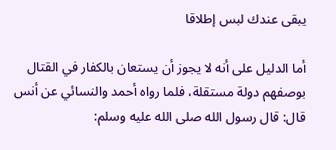يبقى عندك لبس إطلاقا

أما الدليل على أنه لا يجوز أن يستعان بالكفار في القتال بوصفهم دولة مستقلة، فلما رواه أحمد والنسائي عن أنس قال: قال رسول الله صلى الله عليه وسلم: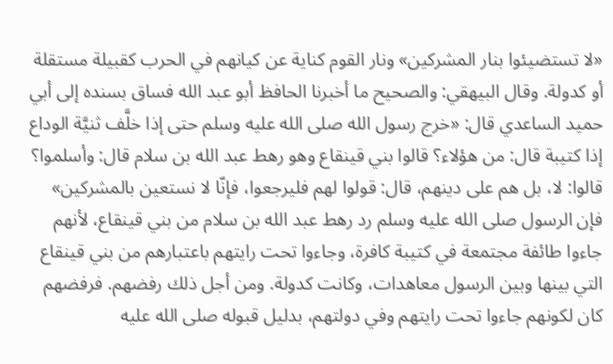«لا تستضيئوا بنار المشركين» ونار القوم كناية عن كيانهم في الحرب كقبيلة مستقلة أو كدولة. وقال البيهقي: والصحيح ما أخبرنا الحافظ أبو عبد الله فساق بسنده إلى أبي حميد الساعدي قال: «خرج رسول الله صلى الله عليه وسلم حتى إذا خلَّف ثنيَّة الوداع إذا كتيبة قال: من هؤلاء؟ قالوا بني قينقاع وهو رهط عبد الله بن سلام قال: وأسلموا؟ قالوا: لا، بل هم على دينهم، قال: قولوا لهم فليرجعوا، فإنّا لا نستعين بالمشركين» فإن الرسول صلى الله عليه وسلم رد رهط عبد الله بن سلام من بني قينقاع، لأنهم جاءوا طائفة مجتمعة في كتيبة كافرة، وجاءوا تحت رايتهم باعتبارهم من بني قينقاع التي بينها وبين الرسول معاهدات، وكانت كدولة. ومن أجل ذلك رفضهم. فرفضهم كان لكونهم جاءوا تحت رايتهم وفي دولتهم، بدليل قبوله صلى الله عليه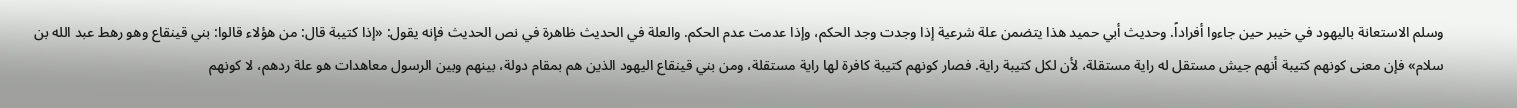وسلم الاستعانة باليهود في خيبر حين جاءوا أفراداً. وحديث أبي حميد هذا يتضمن علة شرعية إذا وجدت وجد الحكم، وإذا عدمت عدم الحكم. والعلة في الحديث ظاهرة في نص الحديث فإنه يقول: «إذا كتيبة قال: من هؤلاء قالوا: بني قينقاع وهو رهط عبد الله بن سلام» فإن معنى كونهم كتيبة أنهم جيش مستقل له راية مستقلة، لأن لكل كتيبة راية. فصار كونهم كتيبة كافرة لها راية مستقلة، ومن بني قينقاع اليهود الذين هم بمقام دولة، بينهم وبين الرسول معاهدات هو علة ردهم، لا كونهم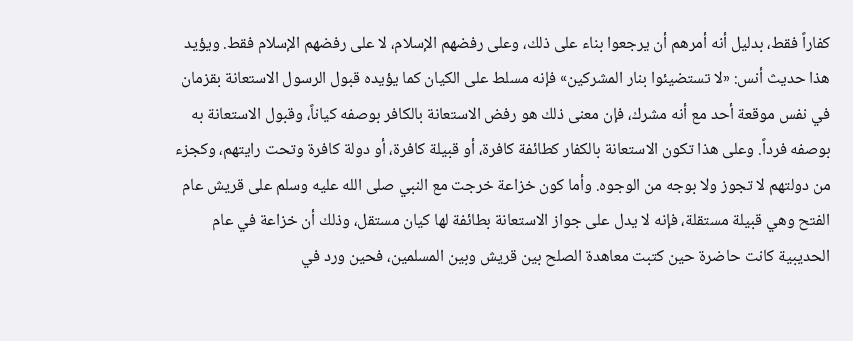كفاراً فقط، بدليل أنه أمرهم أن يرجعوا بناء على ذلك، وعلى رفضهم الإسلام، لا على رفضهم الإسلام فقط. ويؤيد هذا حديث أنس: «لا تستضيئوا بنار المشركين» فإنه مسلط على الكيان كما يؤيده قبول الرسول الاستعانة بقزمان في نفس موقعة أحد مع أنه مشرك، فإن معنى ذلك هو رفض الاستعانة بالكافر بوصفه كياناً، وقبول الاستعانة به بوصفه فرداً. وعلى هذا تكون الاستعانة بالكفار كطائفة كافرة، أو قبيلة كافرة، أو دولة كافرة وتحت رايتهم، وكجزء من دولتهم لا تجوز ولا بوجه من الوجوه. وأما كون خزاعة خرجت مع النبي صلى الله عليه وسلم على قريش عام الفتح وهي قبيلة مستقلة، فإنه لا يدل على جواز الاستعانة بطائفة لها كيان مستقل، وذلك أن خزاعة في عام الحديبية كانت حاضرة حين كتبت معاهدة الصلح بين قريش وبين المسلمين، فحين ورد في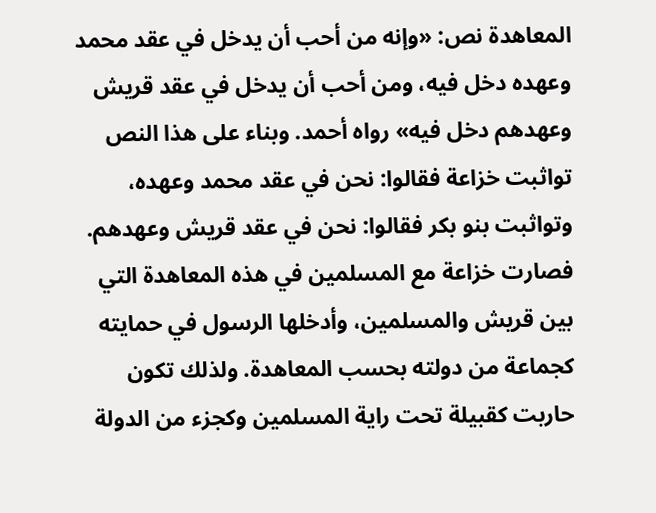المعاهدة نص: «وإنه من أحب أن يدخل في عقد محمد وعهده دخل فيه، ومن أحب أن يدخل في عقد قريش وعهدهم دخل فيه» رواه أحمد. وبناء على هذا النص تواثبت خزاعة فقالوا: نحن في عقد محمد وعهده، وتواثبت بنو بكر فقالوا: نحن في عقد قريش وعهدهم. فصارت خزاعة مع المسلمين في هذه المعاهدة التي بين قريش والمسلمين، وأدخلها الرسول في حمايته كجماعة من دولته بحسب المعاهدة. ولذلك تكون حاربت كقبيلة تحت راية المسلمين وكجزء من الدولة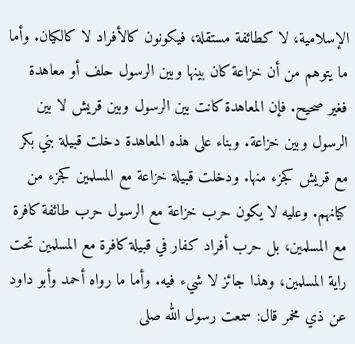الإسلامية، لا كطائفة مستقلة، فيكونون كالأفراد لا كالكيان. وأما ما يتوهم من أن خزاعة كان بينها وبين الرسول حلف أو معاهدة فغير صحيح. فإن المعاهدة كانت بين الرسول وبين قريش لا بين الرسول وبين خزاعة. وبناء على هذه المعاهدة دخلت قبيلة بني بكر مع قريش كجزء منها. ودخلت قبيلة خزاعة مع المسلمين كجزء من كيانهم. وعليه لا يكون حرب خزاعة مع الرسول حرب طائفة كافرة مع المسلمين، بل حرب أفراد كفار في قبيلة كافرة مع المسلمين تحت راية المسلمين، وهذا جائز لا شيء فيه. وأما ما رواه أحمد وأبو داود عن ذي مخمر قال: سمعت رسول الله صلى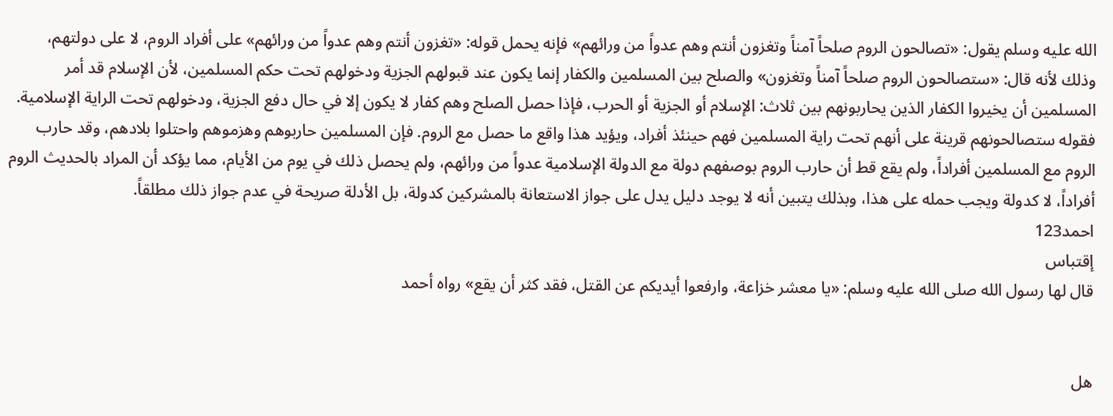الله عليه وسلم يقول: «تصالحون الروم صلحاً آمناً وتغزون أنتم وهم عدواً من ورائهم» فإنه يحمل قوله: «تغزون أنتم وهم عدواً من ورائهم» على أفراد الروم، لا على دولتهم، وذلك لأنه قال: «ستصالحون الروم صلحاً آمناً وتغزون» والصلح بين المسلمين والكفار إنما يكون عند قبولهم الجزية ودخولهم تحت حكم المسلمين، لأن الإسلام قد أمر المسلمين أن يخيروا الكفار الذين يحاربونهم بين ثلاث: الإسلام أو الجزية أو الحرب، فإذا حصل الصلح وهم كفار لا يكون إلا في حال دفع الجزية، ودخولهم تحت الراية الإسلامية. فقوله ستصالحونهم قرينة على أنهم تحت راية المسلمين فهم حينئذ أفراد، ويؤيد هذا واقع ما حصل مع الروم. فإن المسلمين حاربوهم وهزموهم واحتلوا بلادهم، وقد حارب الروم مع المسلمين أفراداً، ولم يقع قط أن حارب الروم بوصفهم دولة مع الدولة الإسلامية عدواً من ورائهم، ولم يحصل ذلك في يوم من الأيام، مما يؤكد أن المراد بالحديث الروم أفراداً، لا كدولة ويجب حمله على هذا، وبذلك يتبين أنه لا يوجد دليل يدل على جواز الاستعانة بالمشركين كدولة، بل الأدلة صريحة في عدم جواز ذلك مطلقاً.
احمد123
إقتباس
قال لها رسول الله صلى الله عليه وسلم: «يا معشر خزاعة، وارفعوا أيديكم عن القتل، فقد كثر أن يقع» رواه أحمد


هل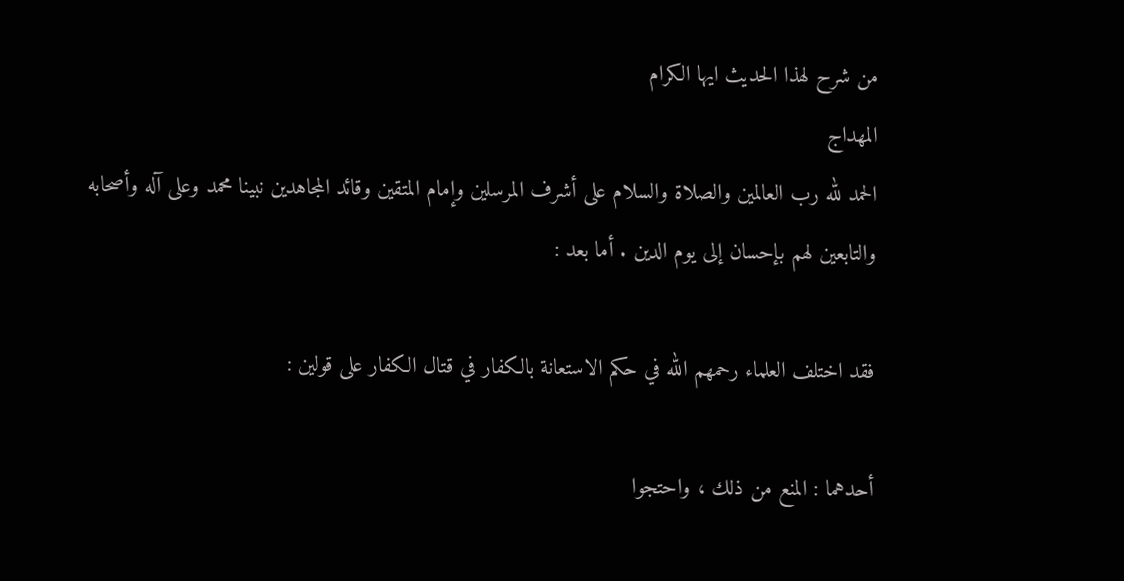من شرح لهذا الحديث ايها الكرام
المهداج
الحمد لله رب العالمين والصلاة والسلام على أشرف المرسلين وإمام المتقين وقائد المجاهدين نبينا محمد وعلى آله وأصحابه والتابعين لهم بإحسان إلى يوم الدين . أما بعد :

فقد اختلف العلماء رحمهم الله في حكم الاستعانة بالكفار في قتال الكفار على قولين :

أحدهما : المنع من ذلك ، واحتجوا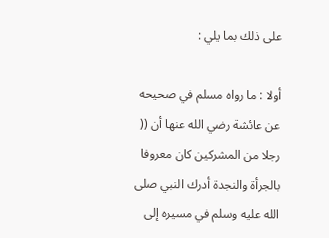على ذلك بما يلي :

أولا : ما رواه مسلم في صحيحه عن عائشة رضي الله عنها أن (( رجلا من المشركين كان معروفا بالجرأة والنجدة أدرك النبي صلى الله عليه وسلم في مسيره إلى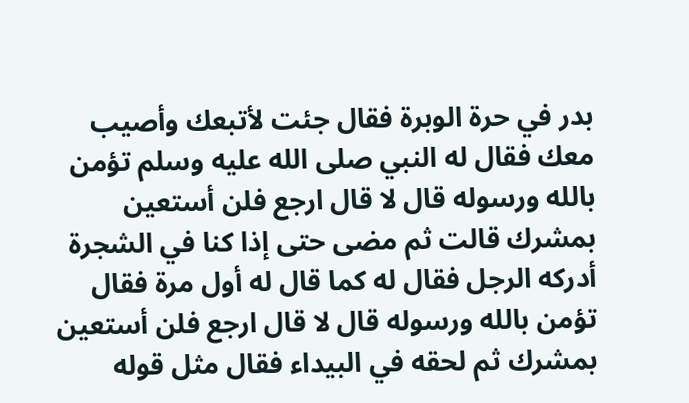بدر في حرة الوبرة فقال جئت لأتبعك وأصيب معك فقال له النبي صلى الله عليه وسلم تؤمن بالله ورسوله قال لا قال ارجع فلن أستعين بمشرك قالت ثم مضى حتى إذا كنا في الشجرة أدركه الرجل فقال له كما قال له أول مرة فقال تؤمن بالله ورسوله قال لا قال ارجع فلن أستعين بمشرك ثم لحقه في البيداء فقال مثل قوله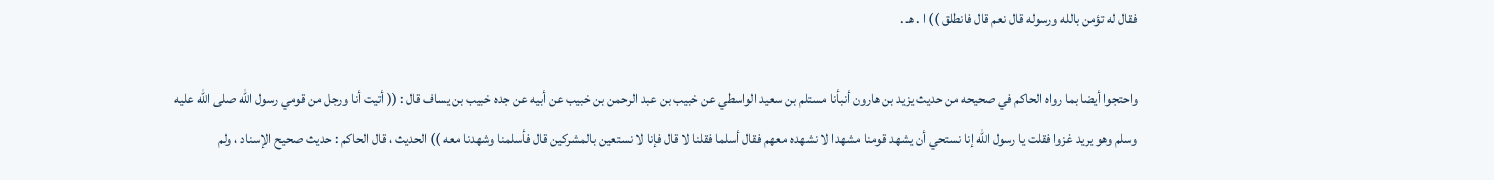فقال له تؤمن بالله ورسوله قال نعم قال فانطلق )) ا . هـ .

واحتجوا أيضا بما رواه الحاكم في صحيحه من حديث يزيد بن هارون أنبأنا مستلم بن سعيد الواسطي عن خبيب بن عبد الرحمن بن خبيب عن أبيه عن جده خبيب بن يساف قال : (( أتيت أنا ورجل من قومي رسول الله صلى الله عليه وسلم وهو يريد غزوا فقلت يا رسول الله إنا نستحي أن يشهد قومنا مشهدا لا نشهده معهم فقال أسلما فقلنا لا قال فإنا لا نستعين بالمشركين قال فأسلمنا وشهدنا معه )) الحديث ، قال الحاكم : حديث صحيح الإسناد ، ولم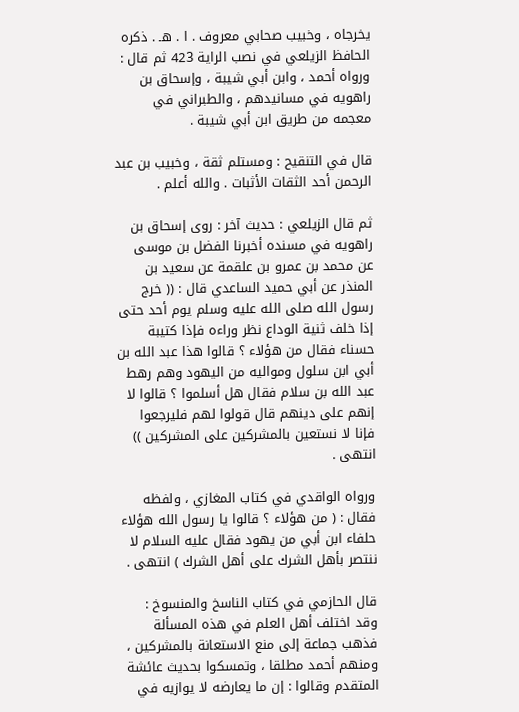يخرجاه ، وخبيب صحابي معروف . ا . هـ . ذكره الحافظ الزيلعي في نصب الراية 423 ثم قال : ورواه أحمد ، وابن أبي شيبة ، وإسحاق بن راهويه في مسانيدهم ، والطبراني في معجمه من طريق ابن أبي شيبة .

قال في التنقيح : ومستلم ثقة ، وخبيب بن عبد الرحمن أحد الثقات الأثبات . والله أعلم .

ثم قال الزيلعي : حديث آخر : روى إسحاق بن راهويه في مسنده أخبرنا الفضل بن موسى عن محمد بن عمرو بن علقمة عن سعيد بن المنذر عن أبي حميد الساعدي قال : (( خرج رسول الله صلى الله عليه وسلم يوم أحد حتى إذا خلف ثنية الوداع نظر وراءه فإذا كتيبة حسناء فقال من هؤلاء ؟ قالوا هذا عبد الله بن أبي ابن سلول ومواليه من اليهود وهم رهط عبد الله بن سلام فقال هل أسلموا ؟ قالوا لا إنهم على دينهم قال قولوا لهم فليرجعوا فإنا لا نستعين بالمشركين على المشركين )) انتهى .

ورواه الواقدي في كتاب المغازي ، ولفظه فقال : ( من هؤلاء ؟ قالوا يا رسول الله هؤلاء حلفاء ابن أبي من يهود فقال عليه السلام لا ننتصر بأهل الشرك على أهل الشرك ) انتهى .

قال الحازمي في كتاب الناسخ والمنسوخ : وقد اختلف أهل العلم في هذه المسألة فذهب جماعة إلى منع الاستعانة بالمشركين ، ومنهم أحمد مطلقا ، وتمسكوا بحديث عائشة المتقدم وقالوا : إن ما يعارضه لا يوازيه في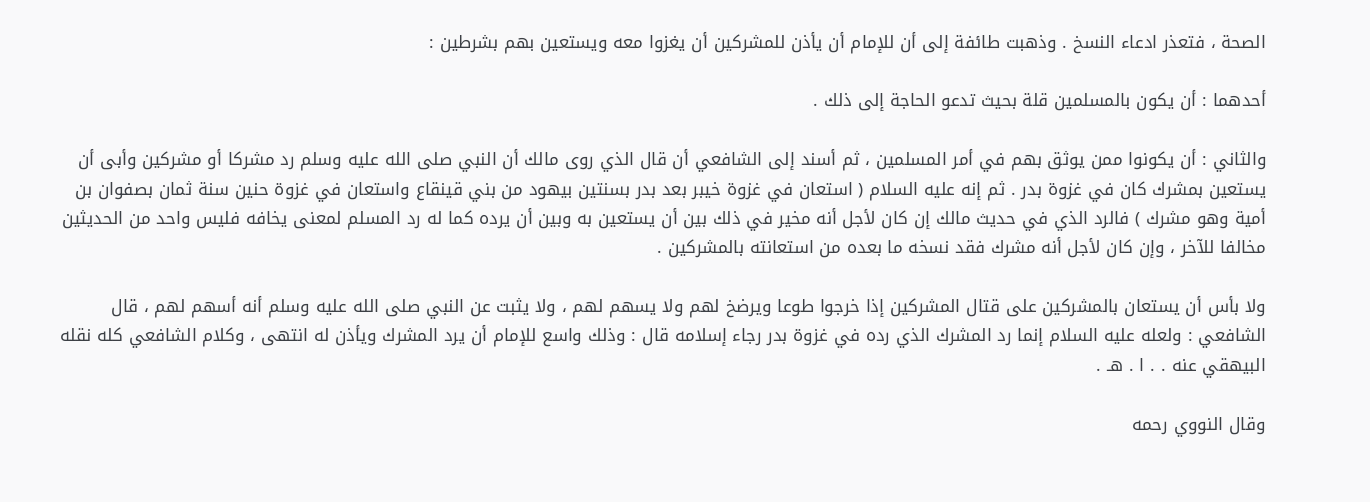الصحة ، فتعذر ادعاء النسخ . وذهبت طائفة إلى أن للإمام أن يأذن للمشركين أن يغزوا معه ويستعين بهم بشرطين :

أحدهما : أن يكون بالمسلمين قلة بحيث تدعو الحاجة إلى ذلك .

والثاني : أن يكونوا ممن يوثق بهم في أمر المسلمين ، ثم أسند إلى الشافعي أن قال الذي روى مالك أن النبي صلى الله عليه وسلم رد مشركا أو مشركين وأبى أن يستعين بمشرك كان في غزوة بدر . ثم إنه عليه السلام ( استعان في غزوة خيبر بعد بدر بسنتين بيهود من بني قينقاع واستعان في غزوة حنين سنة ثمان بصفوان بن أمية وهو مشرك ) فالرد الذي في حديث مالك إن كان لأجل أنه مخير في ذلك بين أن يستعين به وبين أن يرده كما له رد المسلم لمعنى يخافه فليس واحد من الحديثين مخالفا للآخر ، وإن كان لأجل أنه مشرك فقد نسخه ما بعده من استعانته بالمشركين .

ولا بأس أن يستعان بالمشركين على قتال المشركين إذا خرجوا طوعا ويرضخ لهم ولا يسهم لهم ، ولا يثبت عن النبي صلى الله عليه وسلم أنه أسهم لهم ، قال الشافعي : ولعله عليه السلام إنما رد المشرك الذي رده في غزوة بدر رجاء إسلامه قال : وذلك واسع للإمام أن يرد المشرك ويأذن له انتهى ، وكلام الشافعي كله نقله البيهقي عنه . . ا . هـ .

وقال النووي رحمه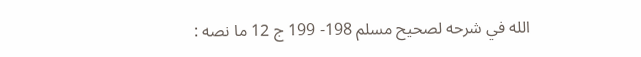الله في شرحه لصحيح مسلم 198- 199 ج 12 ما نصه :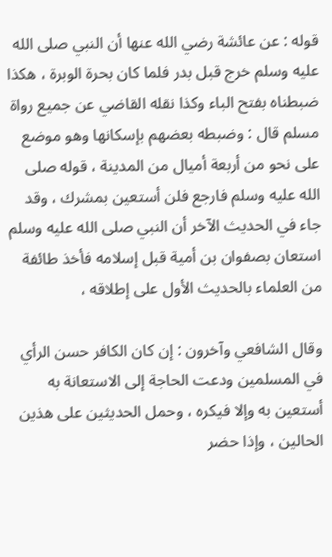قوله : عن عائشة رضي الله عنها أن النبي صلى الله عليه وسلم خرج قبل بدر فلما كان بحرة الوبرة ، هكذا ضبطناه بفتح الباء وكذا نقله القاضي عن جميع رواة مسلم قال : وضبطه بعضهم بإسكانها وهو موضع على نحو من أربعة أميال من المدينة ، قوله صلى الله عليه وسلم فارجع فلن أستعين بمشرك ، وقد جاء في الحديث الآخر أن النبي صلى الله عليه وسلم استعان بصفوان بن أمية قبل إسلامه فأخذ طائفة من العلماء بالحديث الأول على إطلاقه ،

وقال الشافعي وآخرون : إن كان الكافر حسن الرأي في المسلمين ودعت الحاجة إلى الاستعانة به أستعين به وإلا فيكره ، وحمل الحديثين على هذين الحالين ، وإذا حضر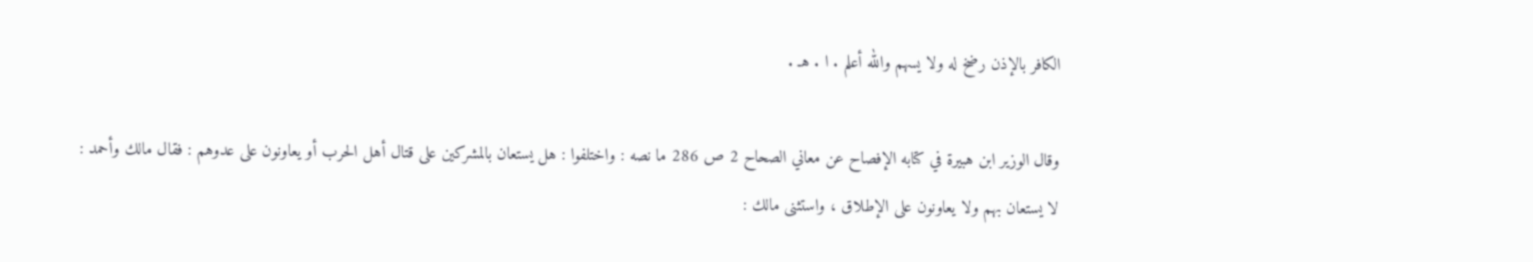الكافر بالإذن رضخ له ولا يسهم والله أعلم . ا . هـ .

وقال الوزير ابن هبيرة في كتابه الإفصاح عن معاني الصحاح 2 ص 286 ما نصه : واختلفوا : هل يستعان بالمشركين على قتال أهل الحرب أو يعاونون على عدوهم : فقال مالك وأحمد : لا يستعان بهم ولا يعاونون على الإطلاق ، واستثنى مالك :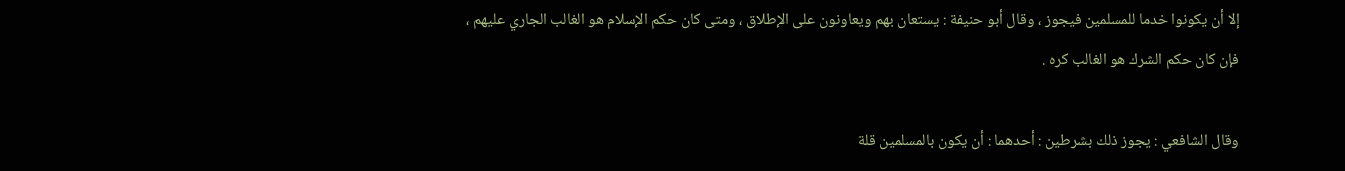إلا أن يكونوا خدما للمسلمين فيجوز ، وقال أبو حنيفة : يستعان بهم ويعاونون على الإطلاق ، ومتى كان حكم الإسلام هو الغالب الجاري عليهم ، فإن كان حكم الشرك هو الغالب كره .

وقال الشافعي : يجوز ذلك بشرطين : أحدهما : أن يكون بالمسلمين قلة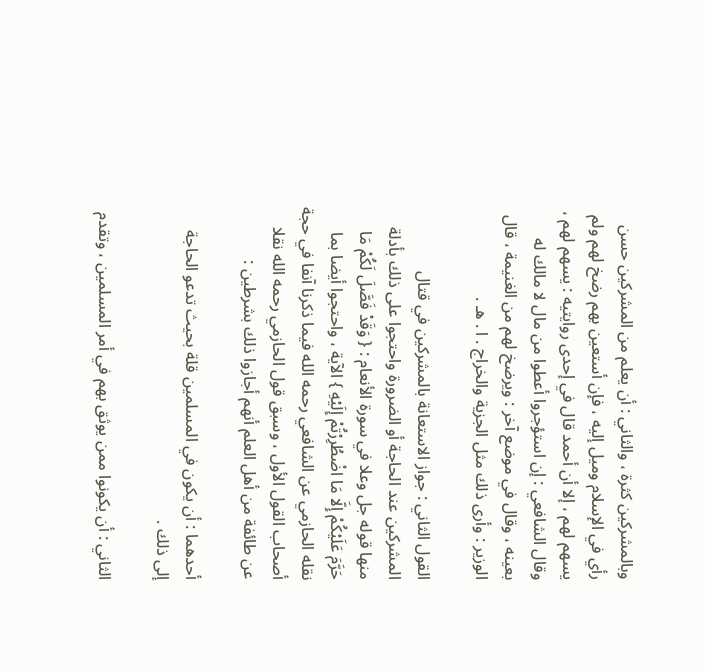وبالمشركين كثرة ، والثاني : أن يعلم من المشركين حسن رأي في الإسلام وميل إليه ، فإن أستعين بهم رضخ لهم ولم يسهم لهم ، إلا أن أحمد قال في إحدى روايتيه : يسهم لهم ، وقال الشافعي : إن استؤجروا أعطوا من مال لا مالك له بعينه ، وقال في موضع آخر : ويرضخ لهم من الغنيمة ، قال الوزير : وأرى ذلك مثل الجزية والخراج . ا . هـ .

القول الثاني : جواز الاستعانة بالمشركين في قتال المشركين عند الحاجة أو الضرورة واحتجوا على ذلك بأدلة منها قوله جل وعلا في سورة الأنعام : { وَقَدْ فَصَّلَ لَكُمْ مَا حَرَّمَ عَلَيْكُمْ إِلَّا مَا اضْطُرِرْتُمْ إِلَيْهِ } الآية ، واحتجوا أيضا بما نقله الحازمي عن الشافعي رحمه الله فيما ذكرنا آنفا في حجة أصحاب القول الأول ، وسبق قول الحازمي رحمه الله نقلا عن طائفة من أهل العلم أنهم أجازوا ذلك بشرطين :

أحدهما : أن يكون في المسلمين قلة بحيث تدعو الحاجة إلى ذلك .

الثاني : أن يكونوا ممن يوثق بهم في أمر المسلمين ، وتقدم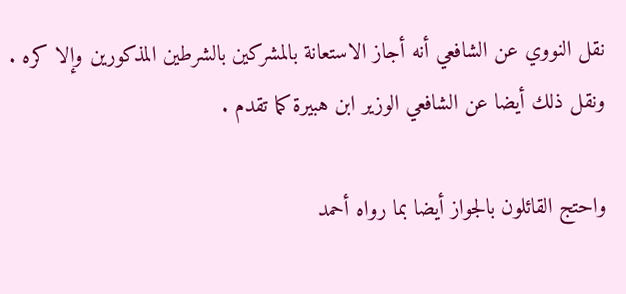نقل النووي عن الشافعي أنه أجاز الاستعانة بالمشركين بالشرطين المذكورين وإلا كره . ونقل ذلك أيضا عن الشافعي الوزير ابن هبيرة كما تقدم .

واحتج القائلون بالجواز أيضا بما رواه أحمد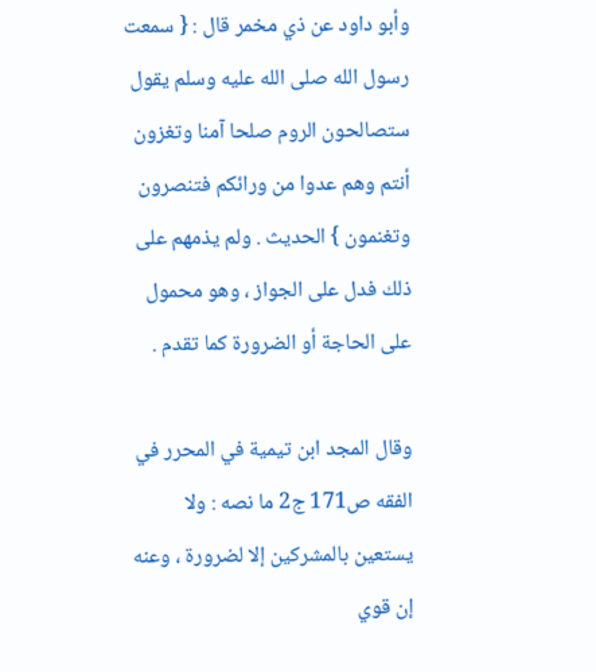وأبو داود عن ذي مخمر قال : { سمعت رسول الله صلى الله عليه وسلم يقول ستصالحون الروم صلحا آمنا وتغزون أنتم وهم عدوا من ورائكم فتنصرون وتغنمون } الحديث . ولم يذمهم على ذلك فدل على الجواز ، وهو محمول على الحاجة أو الضرورة كما تقدم .

وقال المجد ابن تيمية في المحرر في الفقه ص171 ج2 ما نصه : ولا يستعين بالمشركين إلا لضرورة ، وعنه إن قوي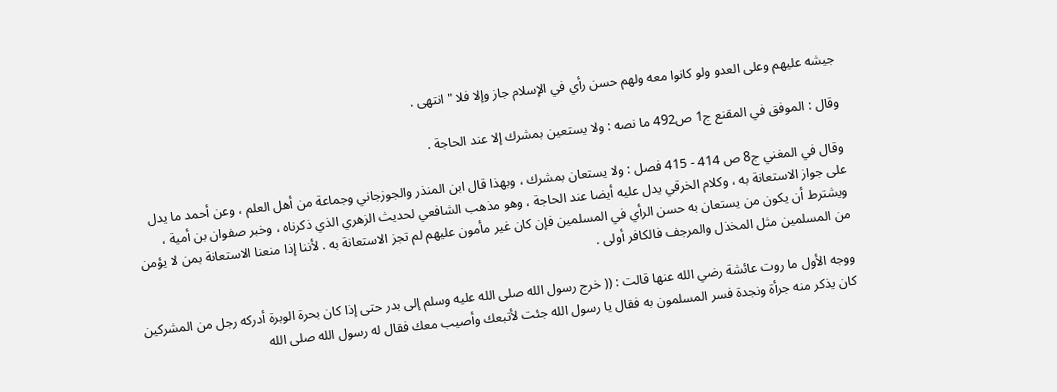جيشه عليهم وعلى العدو ولو كانوا معه ولهم حسن رأي في الإسلام جاز وإلا فلا " انتهى .

وقال : الموفق في المقنع ج1 ص492 ما نصه : ولا يستعين بمشرك إلا عند الحاجة .

وقال في المغني ج8 ص 414 - 415 فصل : ولا يستعان بمشرك ، وبهذا قال ابن المنذر والجوزجاني وجماعة من أهل العلم ، وعن أحمد ما يدل على جواز الاستعانة به ، وكلام الخرقي يدل عليه أيضا عند الحاجة ، وهو مذهب الشافعي لحديث الزهري الذي ذكرناه ، وخبر صفوان بن أمية ، ويشترط أن يكون من يستعان به حسن الرأي في المسلمين فإن كان غير مأمون عليهم لم تجز الاستعانة به . لأننا إذا منعنا الاستعانة بمن لا يؤمن من المسلمين مثل المخذل والمرجف فالكافر أولى .

ووجه الأول ما روت عائشة رضي الله عنها قالت : (( خرج رسول الله صلى الله عليه وسلم إلى بدر حتى إذا كان بحرة الوبرة أدركه رجل من المشركين كان يذكر منه جرأة ونجدة فسر المسلمون به فقال يا رسول الله جئت لأتبعك وأصيب معك فقال له رسول الله صلى الله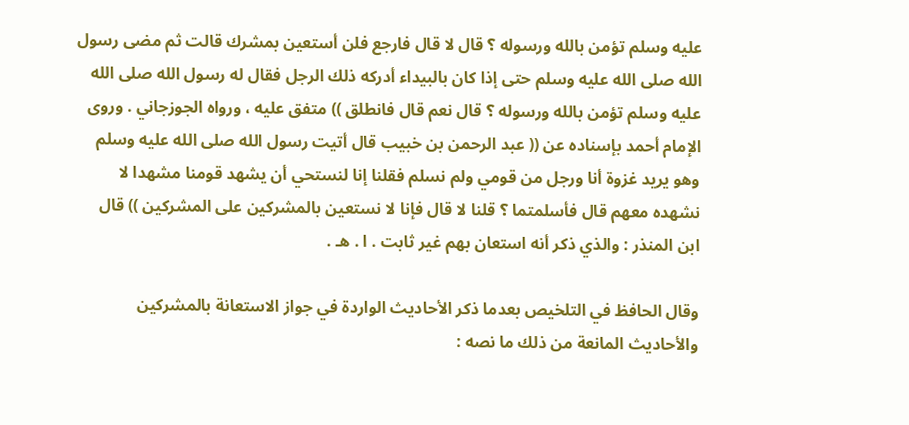عليه وسلم تؤمن بالله ورسوله ؟ قال لا قال فارجع فلن أستعين بمشرك قالت ثم مضى رسول الله صلى الله عليه وسلم حتى إذا كان بالبيداء أدركه ذلك الرجل فقال له رسول الله صلى الله عليه وسلم تؤمن بالله ورسوله ؟ قال نعم قال فانطلق )) متفق عليه ، ورواه الجوزجاني . وروى الإمام أحمد بإسناده عن (( عبد الرحمن بن خبيب قال أتيت رسول الله صلى الله عليه وسلم وهو يريد غزوة أنا ورجل من قومي ولم نسلم فقلنا إنا لنستحي أن يشهد قومنا مشهدا لا نشهده معهم قال فأسلمتما ؟ قلنا لا قال فإنا لا نستعين بالمشركين على المشركين )) قال ابن المنذر : والذي ذكر أنه استعان بهم غير ثابت . ا . هـ .

وقال الحافظ في التلخيص بعدما ذكر الأحاديث الواردة في جواز الاستعانة بالمشركين والأحاديث المانعة من ذلك ما نصه :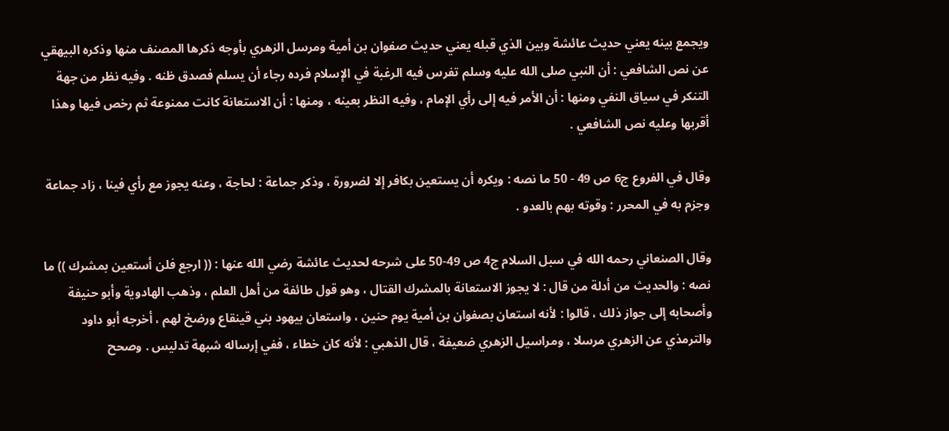ويجمع بينه يعني حديث عائشة وبين الذي قبله يعني حديث صفوان بن أمية ومرسل الزهري بأوجه ذكرها المصنف منها وذكره البيهقي عن نص الشافعي : أن النبي صلى الله عليه وسلم تفرس فيه الرغبة في الإسلام فرده رجاء أن يسلم فصدق ظنه . وفيه نظر من جهة التنكر في سياق النفي ومنها : أن الأمر فيه إلى رأي الإمام ، وفيه النظر بعينه ، ومنها : أن الاستعانة كانت ممنوعة ثم رخص فيها وهذا أقربها وعليه نص الشافعي .

وقال في الفروع ج6 ص 49 - 50 ما نصه : ويكره أن يستعين بكافر إلا لضرورة ، وذكر جماعة : لحاجة ، وعنه يجوز مع رأي فينا ، زاد جماعة وجزم به في المحرر : وقوته بهم بالعدو .

وقال الصنعاني رحمه الله في سبل السلام ج4 ص 49-50 على شرحه لحديث عائشة رضي الله عنها : (( ارجع فلن أستعين بمشرك )) ما نصه : والحديث من أدلة من قال : لا يجوز الاستعانة بالمشرك القتال ، وهو قول طائفة من أهل العلم ، وذهب الهادوية وأبو حنيفة وأصحابه إلى جواز ذلك ، قالوا : لأنه استعان بصفوان بن أمية يوم حنين ، واستعان بيهود بني قينقاع ورضخ لهم ، أخرجه أبو داود والترمذي عن الزهري مرسلا ، ومراسيل الزهري ضعيفة ، قال الذهبي : لأنه كان خطاء ، ففي إرساله شبهة تدليس . وصحح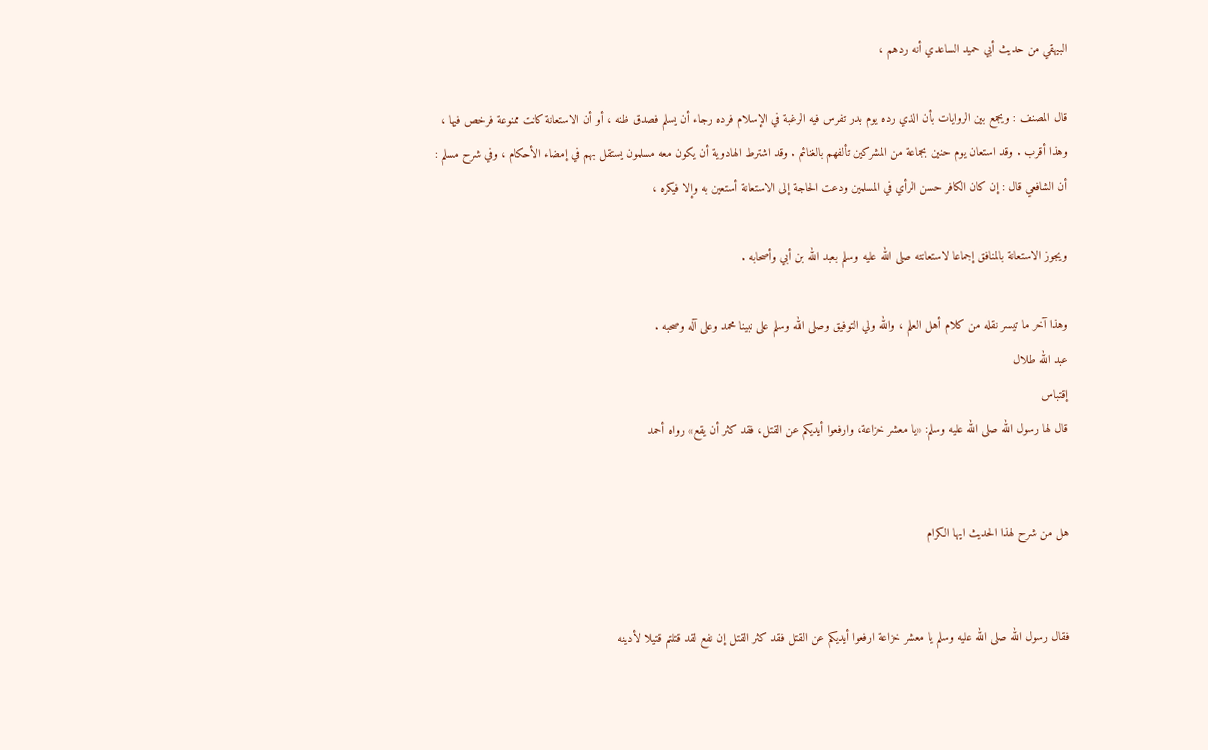البيهقي من حديث أبي حميد الساعدي أنه ردهم ،

قال المصنف : ويجمع بين الروايات بأن الذي رده يوم بدر تفرس فيه الرغبة في الإسلام فرده رجاء أن يسلم فصدق ظنه ، أو أن الاستعانة كانت ممنوعة فرخص فيها ، وهذا أقرب . وقد استعان يوم حنين بجماعة من المشركين تألفهم بالغنائم . وقد اشترط الهادوية أن يكون معه مسلمون يستقل بهم في إمضاء الأحكام ، وفي شرح مسلم : أن الشافعي قال : إن كان الكافر حسن الرأي في المسلمين ودعت الحاجة إلى الاستعانة أستعين به وإلا فيكره ،

ويجوز الاستعانة بالمنافق إجماعا لاستعانته صلى الله عليه وسلم بعبد الله بن أبي وأصحابه .

وهذا آخر ما تيسر نقله من كلام أهل العلم ، والله ولي التوفيق وصلى الله وسلم على نبينا محمد وعلى آله وصحبه .
عبد الله طلال
إقتباس
قال لها رسول الله صلى الله عليه وسلم: «يا معشر خزاعة، وارفعوا أيديكم عن القتل، فقد كثر أن يقع» رواه أحمد


هل من شرح لهذا الحديث ايها الكرام


فقال رسول الله صلى الله عليه وسلم يا معشر خزاعة ارفعوا أيديكم عن القتل فقد كثر القتل إن نفع لقد قتلتم قتيلا لأدينه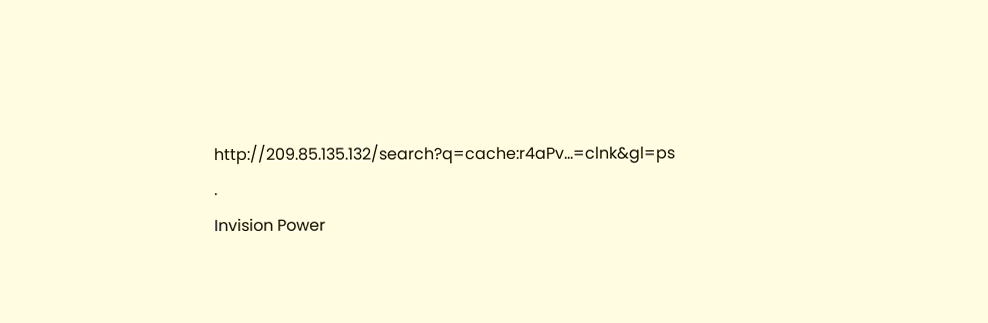http://209.85.135.132/search?q=cache:r4aPv...=clnk&gl=ps
.
Invision Power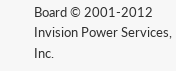Board © 2001-2012 Invision Power Services, Inc.